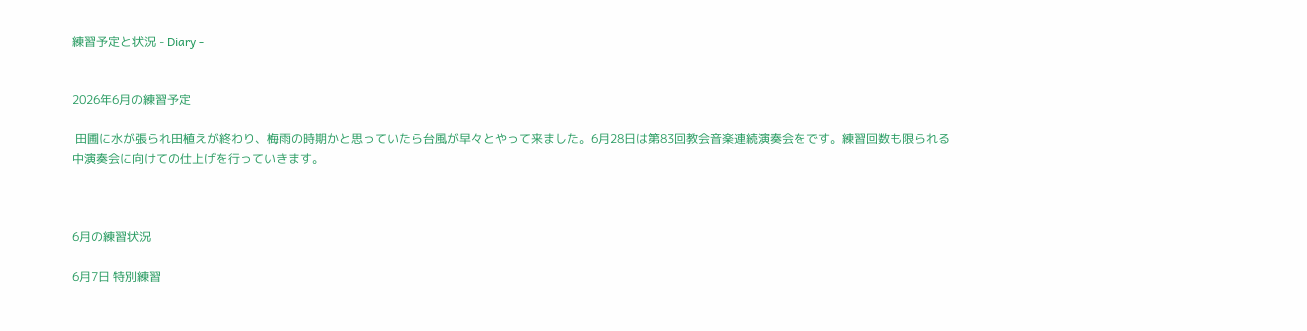練習予定と状況 - Diary -


2026年6月の練習予定

 田圃に水が張られ田植えが終わり、梅雨の時期かと思っていたら台風が早々とやって来ました。6月28日は第83回教会音楽連続演奏会をです。練習回数も限られる中演奏会に向けての仕上げを行っていきます。



6月の練習状況

6月7日 特別練習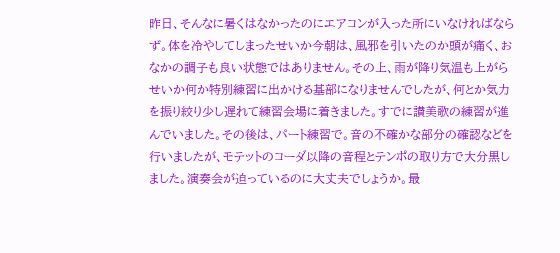昨日、そんなに暑くはなかったのにエアコンが入った所にいなければならず。体を冷やしてしまったせいか今朝は、風邪を引いたのか頭が痛く、おなかの調子も良い状態ではありません。その上、雨が降り気温も上がらせいか何か特別練習に出かける基部になりませんでしたが、何とか気力を振り絞り少し遅れて練習会場に着きました。すでに讃美歌の練習が進んでいました。その後は、パート練習で。音の不確かな部分の確認などを行いましたが、モテットのコーダ以降の音程とテンポの取り方で大分黒しました。演奏会が迫っているのに大丈夫でしょうか。最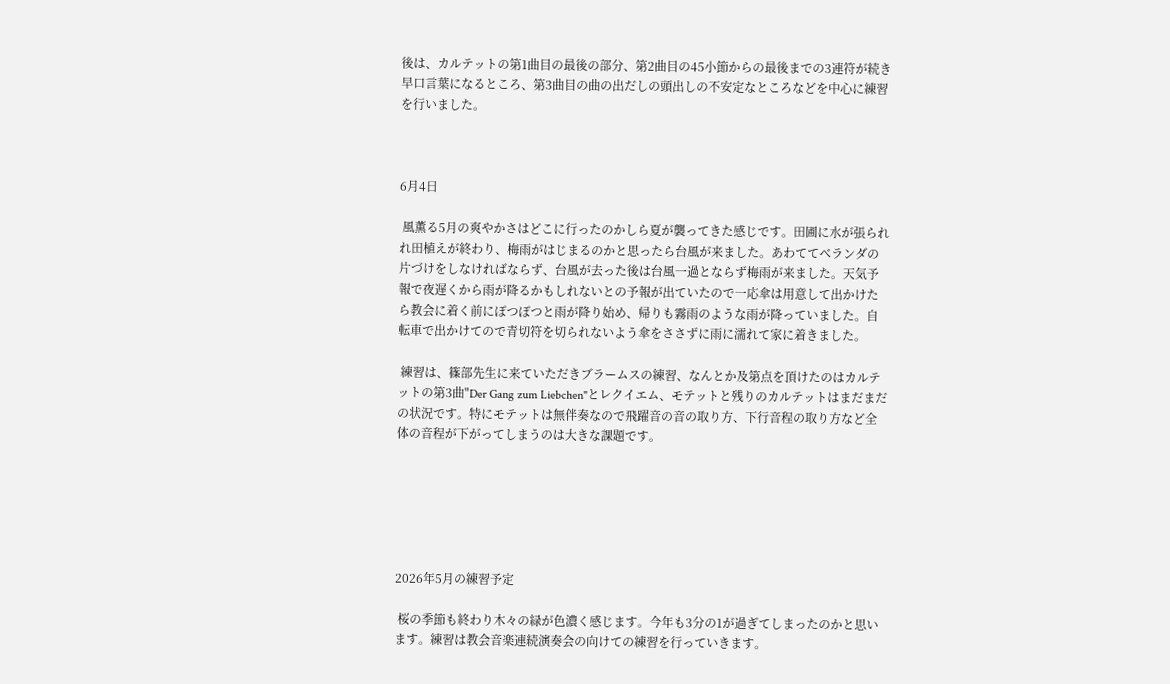後は、カルテットの第1曲目の最後の部分、第2曲目の45小節からの最後までの3連符が続き早口言葉になるところ、第3曲目の曲の出だしの頭出しの不安定なところなどを中心に練習を行いました。



6月4日

 風薫る5月の爽やかさはどこに行ったのかしら夏が襲ってきた感じです。田圃に水が張られれ田植えが終わり、梅雨がはじまるのかと思ったら台風が来ました。あわててベランダの片づけをしなければならず、台風が去った後は台風一過とならず梅雨が来ました。天気予報で夜遅くから雨が降るかもしれないとの予報が出ていたので一応傘は用意して出かけたら教会に着く前にぽつぽつと雨が降り始め、帰りも霧雨のような雨が降っていました。自転車で出かけてので青切符を切られないよう傘をささずに雨に濡れて家に着きました。

 練習は、篠部先生に来ていただきブラームスの練習、なんとか及第点を頂けたのはカルテットの第3曲"Der Gang zum Liebchen"とレクイエム、モテットと残りのカルテットはまだまだの状況です。特にモテットは無伴奏なので飛躍音の音の取り方、下行音程の取り方など全体の音程が下がってしまうのは大きな課題です。






2026年5月の練習予定

 桜の季節も終わり木々の緑が色濃く感じます。今年も3分の1が過ぎてしまったのかと思います。練習は教会音楽連続演奏会の向けての練習を行っていきます。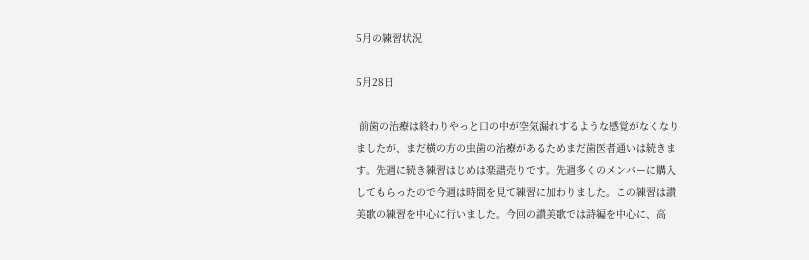5月の練習状況

5月28日

 前歯の治療は終わりやっと口の中が空気漏れするような感覚がなくなりましたが、まだ横の方の虫歯の治療があるためまだ歯医者通いは続きます。先週に続き練習はじめは楽譜売りです。先週多くのメンバーに購入してもらったので今週は時間を見て練習に加わりました。この練習は讃美歌の練習を中心に行いました。今回の讃美歌では詩編を中心に、高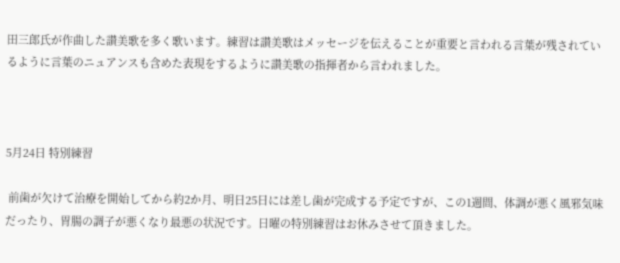田三郎氏が作曲した讃美歌を多く歌います。練習は讃美歌はメッセージを伝えることが重要と言われる言葉が残されているように言葉のニュアンスも含めた表現をするように讃美歌の指揮者から言われました。



5月24日 特別練習

 前歯が欠けて治療を開始してから約2か月、明日25日には差し歯が完成する予定ですが、この1週間、体調が悪く風邪気味だったり、胃腸の調子が悪くなり最悪の状況です。日曜の特別練習はお休みさせて頂きました。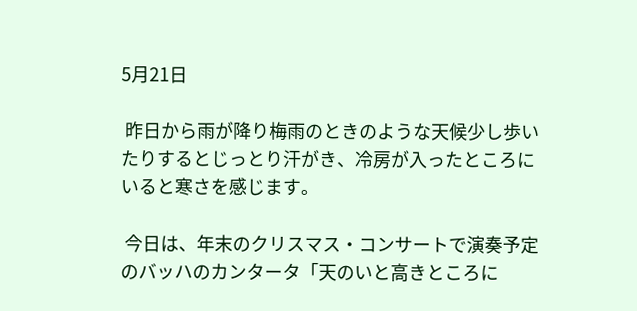5月21日

 昨日から雨が降り梅雨のときのような天候少し歩いたりするとじっとり汗がき、冷房が入ったところにいると寒さを感じます。

 今日は、年末のクリスマス・コンサートで演奏予定のバッハのカンタータ「天のいと高きところに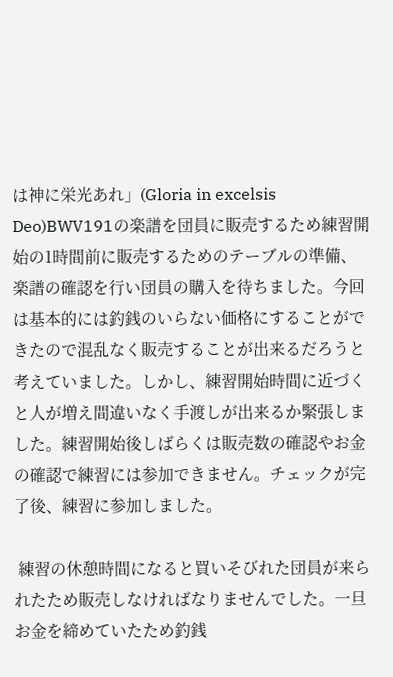は神に栄光あれ」(Gloria in excelsis Deo)BWV191の楽譜を団員に販売するため練習開始の1時間前に販売するためのテーブルの準備、楽譜の確認を行い団員の購入を待ちました。今回は基本的には釣銭のいらない価格にすることができたので混乱なく販売することが出来るだろうと考えていました。しかし、練習開始時間に近づくと人が増え間違いなく手渡しが出来るか緊張しました。練習開始後しばらくは販売数の確認やお金の確認で練習には参加できません。チェックが完了後、練習に参加しました。

 練習の休憩時間になると買いそびれた団員が来られたため販売しなければなりませんでした。一旦お金を締めていたため釣銭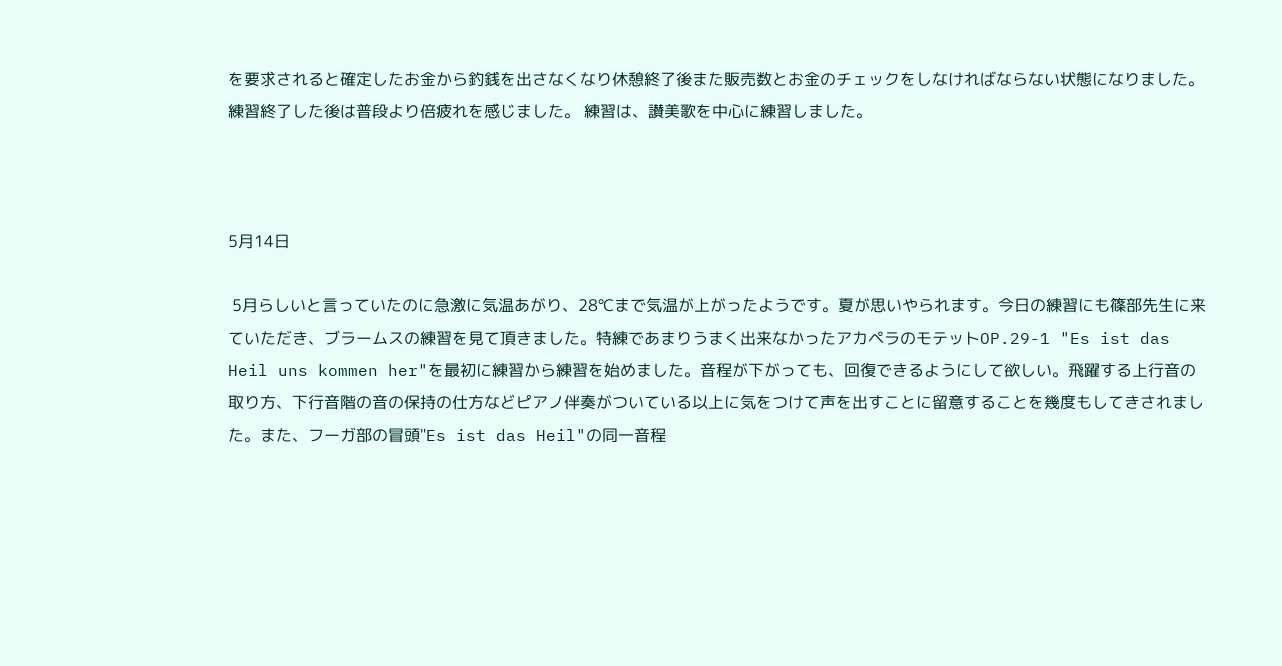を要求されると確定したお金から釣銭を出さなくなり休憩終了後また販売数とお金のチェックをしなければならない状態になりました。練習終了した後は普段より倍疲れを感じました。 練習は、讃美歌を中心に練習しました。



5月14日

 5月らしいと言っていたのに急激に気温あがり、28℃まで気温が上がったようです。夏が思いやられます。今日の練習にも篠部先生に来ていただき、ブラームスの練習を見て頂きました。特練であまりうまく出来なかったアカペラのモテットOP.29-1 "Es ist das Heil uns kommen her"を最初に練習から練習を始めました。音程が下がっても、回復できるようにして欲しい。飛躍する上行音の取り方、下行音階の音の保持の仕方などピアノ伴奏がついている以上に気をつけて声を出すことに留意することを幾度もしてきされました。また、フーガ部の冒頭"Es ist das Heil"の同一音程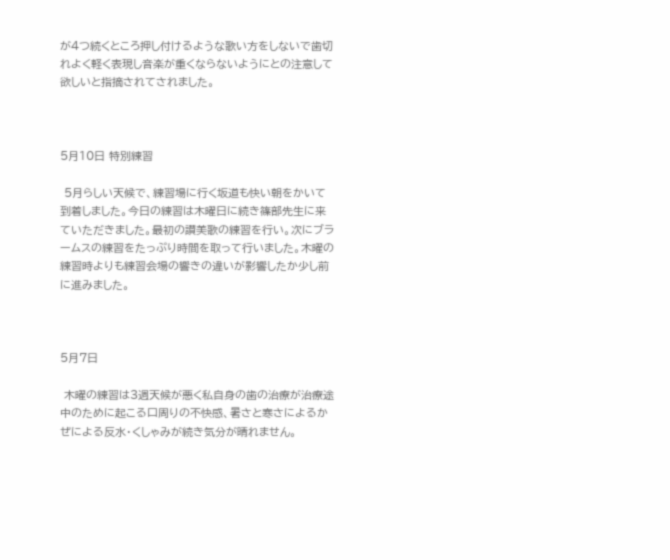が4つ続くところ押し付けるような歌い方をしないで歯切れよく軽く表現し音楽が重くならないようにとの注意して欲しいと指摘されてされました。



5月10日 特別練習

 5月らしい天候で、練習場に行く坂道も快い朝をかいて到着しました。今日の練習は木曜日に続き篠部先生に来ていただきました。最初の讃美歌の練習を行い。次にブラームスの練習をたっぷり時間を取って行いました。木曜の練習時よりも練習会場の響きの違いが影響したか少し前に進みました。



5月7日

 木曜の練習は3週天候が悪く私自身の歯の治療が治療途中のために起こる口周りの不快感、暑さと寒さによるかぜによる反水・くしゃみが続き気分が晴れません。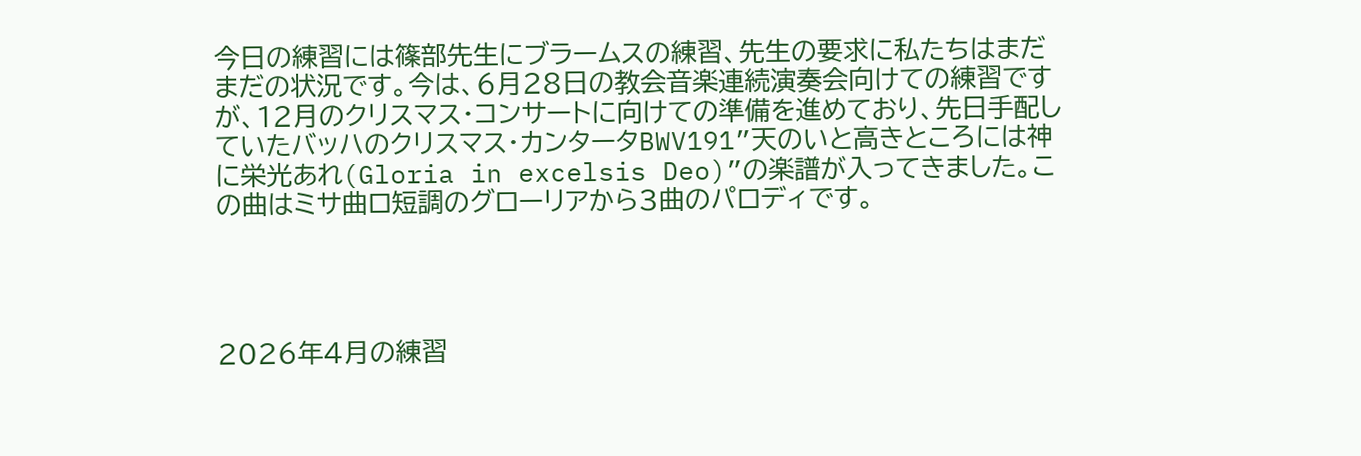今日の練習には篠部先生にブラームスの練習、先生の要求に私たちはまだまだの状況です。今は、6月28日の教会音楽連続演奏会向けての練習ですが、12月のクリスマス・コンサートに向けての準備を進めており、先日手配していたバッハのクリスマス・カンタータBWV191”天のいと高きところには神に栄光あれ(Gloria in excelsis Deo)”の楽譜が入ってきました。この曲はミサ曲ロ短調のグローリアから3曲のパロディです。




2026年4月の練習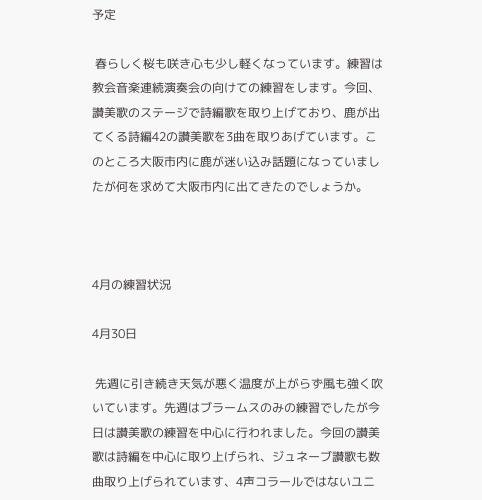予定

 春らしく桜も咲き心も少し軽くなっています。練習は教会音楽連続演奏会の向けての練習をします。今回、讃美歌のステージで詩編歌を取り上げており、鹿が出てくる詩編42の讃美歌を3曲を取りあげています。このところ大阪市内に鹿が迷い込み話題になっていましたが何を求めて大阪市内に出てきたのでしょうか。



4月の練習状況

4月30日

 先週に引き続き天気が悪く温度が上がらず風も強く吹いています。先週はブラームスのみの練習でしたが今日は讃美歌の練習を中心に行われました。今回の讃美歌は詩編を中心に取り上げられ、ジュネーブ讃歌も数曲取り上げられています、4声コラールではないユニ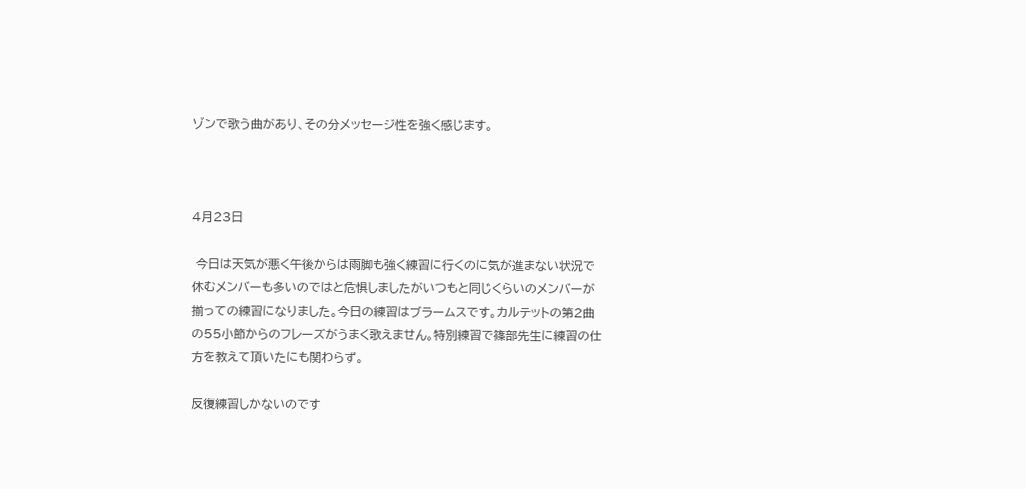ゾンで歌う曲があり、その分メッセージ性を強く感じます。



4月23日

 今日は天気が悪く午後からは雨脚も強く練習に行くのに気が進まない状況で休むメンバーも多いのではと危惧しましたがいつもと同じくらいのメンバーが揃っての練習になりました。今日の練習はブラームスです。カルテットの第2曲の55小節からのフレーズがうまく歌えません。特別練習で篠部先生に練習の仕方を教えて頂いたにも関わらず。

反復練習しかないのです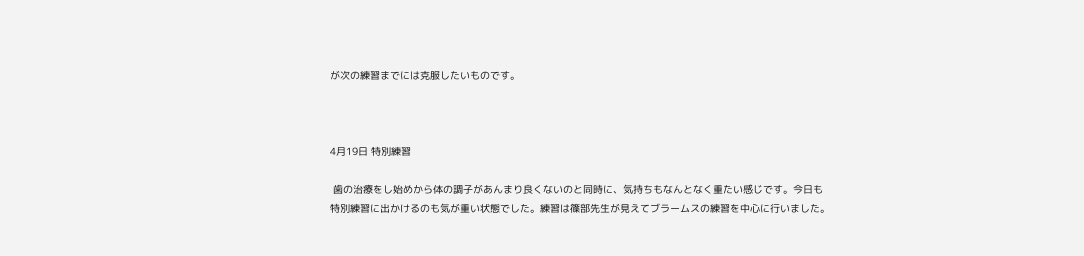が次の練習までには克服したいものです。



4月19日 特別練習

 歯の治療をし始めから体の調子があんまり良くないのと同時に、気持ちもなんとなく重たい感じです。今日も特別練習に出かけるのも気が重い状態でした。練習は篠部先生が見えてブラームスの練習を中心に行いました。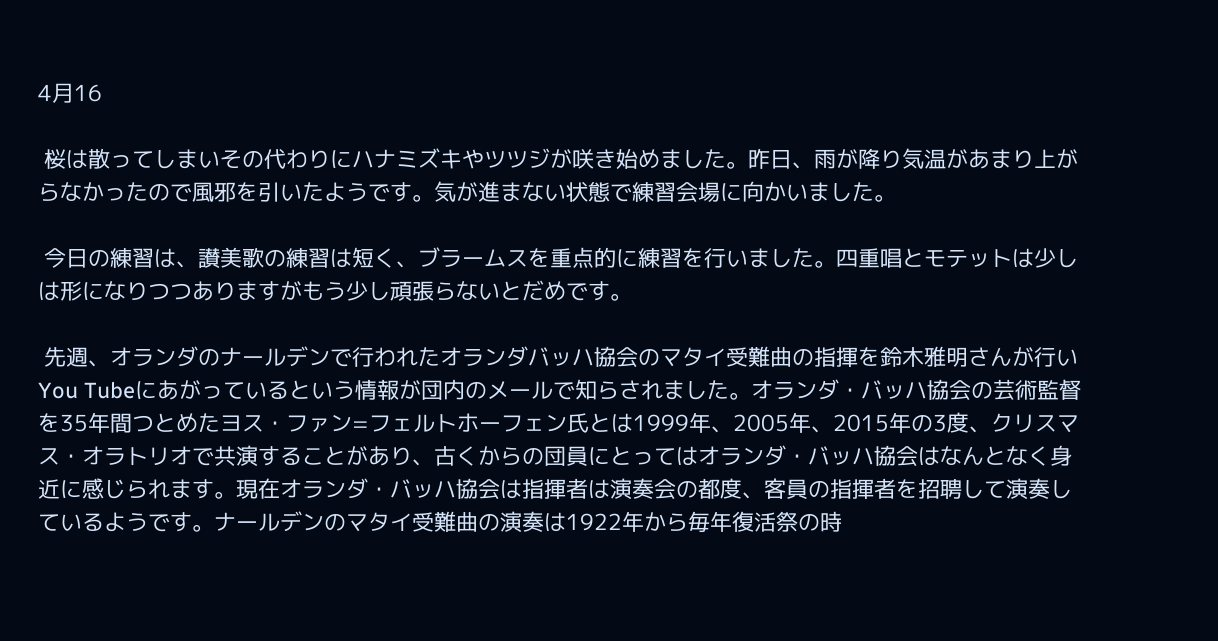4月16

 桜は散ってしまいその代わりにハナミズキやツツジが咲き始めました。昨日、雨が降り気温があまり上がらなかったので風邪を引いたようです。気が進まない状態で練習会場に向かいました。

 今日の練習は、讃美歌の練習は短く、ブラームスを重点的に練習を行いました。四重唱とモテットは少しは形になりつつありますがもう少し頑張らないとだめです。

 先週、オランダのナールデンで行われたオランダバッハ協会のマタイ受難曲の指揮を鈴木雅明さんが行いYou Tubeにあがっているという情報が団内のメールで知らされました。オランダ・バッハ協会の芸術監督を35年間つとめたヨス・ファン=フェルトホーフェン氏とは1999年、2005年、2015年の3度、クリスマス・オラトリオで共演することがあり、古くからの団員にとってはオランダ・バッハ協会はなんとなく身近に感じられます。現在オランダ・バッハ協会は指揮者は演奏会の都度、客員の指揮者を招聘して演奏しているようです。ナールデンのマタイ受難曲の演奏は1922年から毎年復活祭の時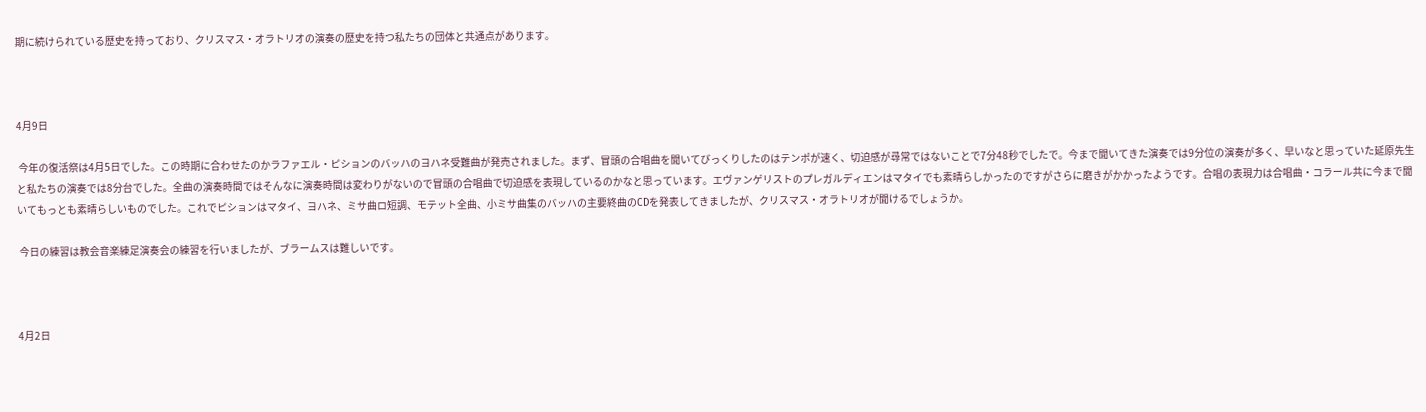期に続けられている歴史を持っており、クリスマス・オラトリオの演奏の歴史を持つ私たちの団体と共通点があります。



4月9日

 今年の復活祭は4月5日でした。この時期に合わせたのかラファエル・ピションのバッハのヨハネ受難曲が発売されました。まず、冒頭の合唱曲を聞いてびっくりしたのはテンポが速く、切迫感が尋常ではないことで7分48秒でしたで。今まで聞いてきた演奏では9分位の演奏が多く、早いなと思っていた延原先生と私たちの演奏では8分台でした。全曲の演奏時間ではそんなに演奏時間は変わりがないので冒頭の合唱曲で切迫感を表現しているのかなと思っています。エヴァンゲリストのプレガルディエンはマタイでも素晴らしかったのですがさらに磨きがかかったようです。合唱の表現力は合唱曲・コラール共に今まで聞いてもっとも素晴らしいものでした。これでピションはマタイ、ヨハネ、ミサ曲ロ短調、モテット全曲、小ミサ曲集のバッハの主要終曲のCDを発表してきましたが、クリスマス・オラトリオが聞けるでしょうか。

 今日の練習は教会音楽練足演奏会の練習を行いましたが、ブラームスは難しいです。



4月2日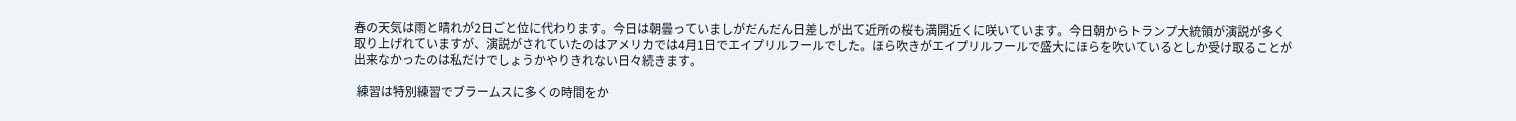春の天気は雨と晴れが2日ごと位に代わります。今日は朝曇っていましがだんだん日差しが出て近所の桜も満開近くに咲いています。今日朝からトランプ大統領が演説が多く取り上げれていますが、演説がされていたのはアメリカでは4月1日でエイプリルフールでした。ほら吹きがエイプリルフールで盛大にほらを吹いているとしか受け取ることが出来なかったのは私だけでしょうかやりきれない日々続きます。

 練習は特別練習でブラームスに多くの時間をか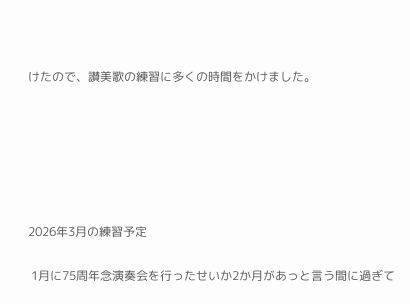けたので、讃美歌の練習に多くの時間をかけました。






2026年3月の練習予定

 1月に75周年念演奏会を行ったせいか2か月があっと言う間に過ぎて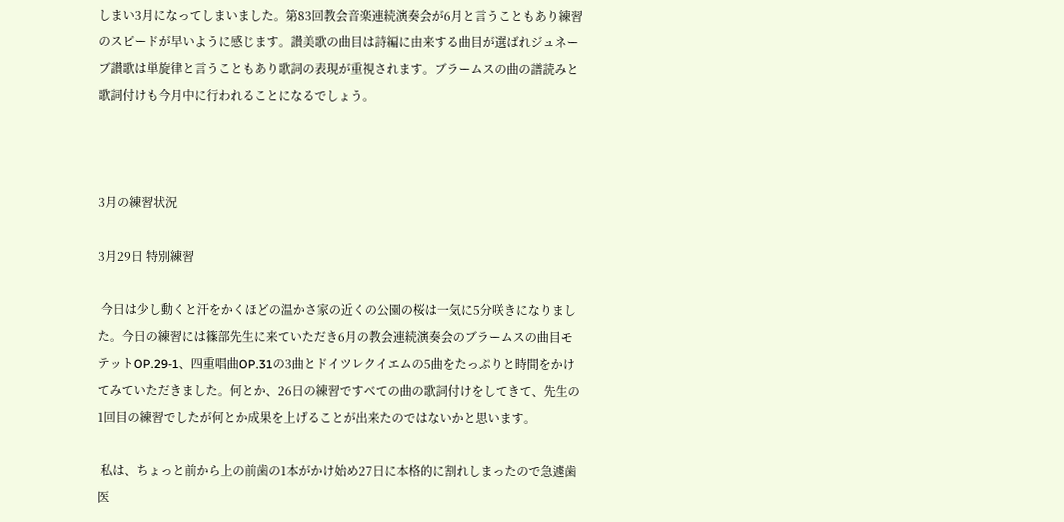しまい3月になってしまいました。第83回教会音楽連続演奏会が6月と言うこともあり練習のスピードが早いように感じます。讃美歌の曲目は詩編に由来する曲目が選ばれジュネーブ讃歌は単旋律と言うこともあり歌詞の表現が重視されます。ブラームスの曲の譜読みと歌詞付けも今月中に行われることになるでしょう。



3月の練習状況

3月29日 特別練習

 今日は少し動くと汗をかくほどの温かさ家の近くの公園の桜は一気に5分咲きになりました。今日の練習には篠部先生に来ていただき6月の教会連続演奏会のブラームスの曲目モテットOP.29-1、四重唱曲OP.31の3曲とドイツレクイエムの5曲をたっぷりと時間をかけてみていただきました。何とか、26日の練習ですべての曲の歌詞付けをしてきて、先生の1回目の練習でしたが何とか成果を上げることが出来たのではないかと思います。

 私は、ちょっと前から上の前歯の1本がかけ始め27日に本格的に割れしまったので急遽歯医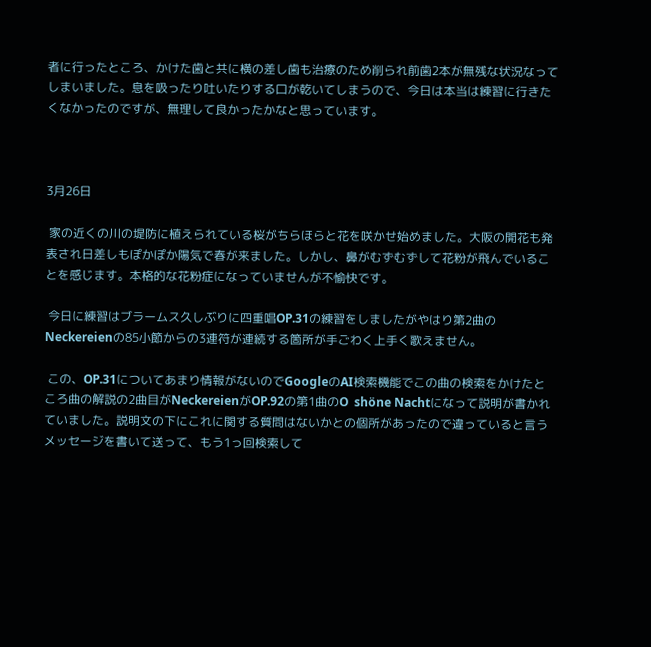者に行ったところ、かけた歯と共に横の差し歯も治療のため削られ前歯2本が無残な状況なってしまいました。息を吸ったり吐いたりする口が乾いてしまうので、今日は本当は練習に行きたくなかったのですが、無理して良かったかなと思っています。



3月26日

 家の近くの川の堤防に植えられている桜がちらほらと花を咲かせ始めました。大阪の開花も発表され日差しもぽかぽか陽気で春が来ました。しかし、鼻がむずむずして花粉が飛んでいることを感じます。本格的な花粉症になっていませんが不愉快です。

 今日に練習はブラームス久しぶりに四重唱OP.31の練習をしましたがやはり第2曲のNeckereienの85小節からの3連符が連続する箇所が手ごわく上手く歌えません。

 この、OP.31についてあまり情報がないのでGoogleのAI検索機能でこの曲の検索をかけたところ曲の解説の2曲目がNeckereienがOP.92の第1曲のO  shöne Nachtになって説明が書かれていました。説明文の下にこれに関する質問はないかとの個所があったので違っていると言うメッセージを書いて送って、もう1っ回検索して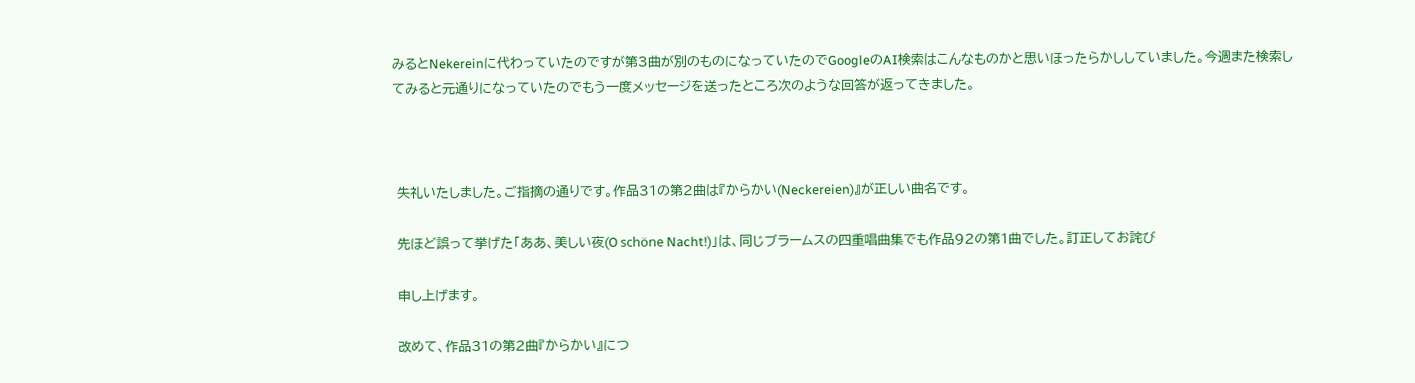みるとNekereinに代わっていたのですが第3曲が別のものになっていたのでGoogleのAI検索はこんなものかと思いほったらかししていました。今週また検索してみると元通りになっていたのでもう一度メッセージを送ったところ次のような回答が返ってきました。



 失礼いたしました。ご指摘の通りです。作品31の第2曲は『からかい(Neckereien)』が正しい曲名です。

 先ほど誤って挙げた「ああ、美しい夜(O schöne Nacht!)」は、同じブラームスの四重唱曲集でも作品92の第1曲でした。訂正してお詫び

 申し上げます。

 改めて、作品31の第2曲『からかい』につ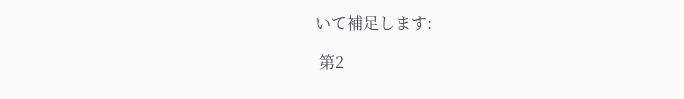いて補足します:

 第2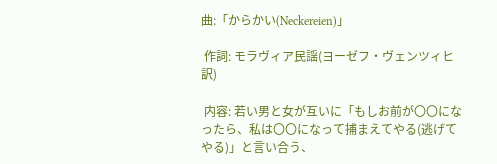曲:「からかい(Neckereien)」

 作詞: モラヴィア民謡(ヨーゼフ・ヴェンツィヒ訳)

 内容: 若い男と女が互いに「もしお前が〇〇になったら、私は〇〇になって捕まえてやる(逃げてやる)」と言い合う、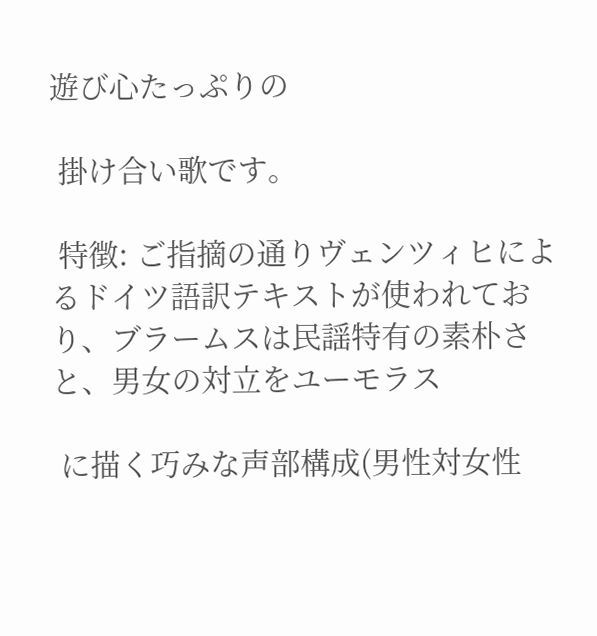遊び心たっぷりの

 掛け合い歌です。

 特徴: ご指摘の通りヴェンツィヒによるドイツ語訳テキストが使われており、ブラームスは民謡特有の素朴さと、男女の対立をユーモラス

 に描く巧みな声部構成(男性対女性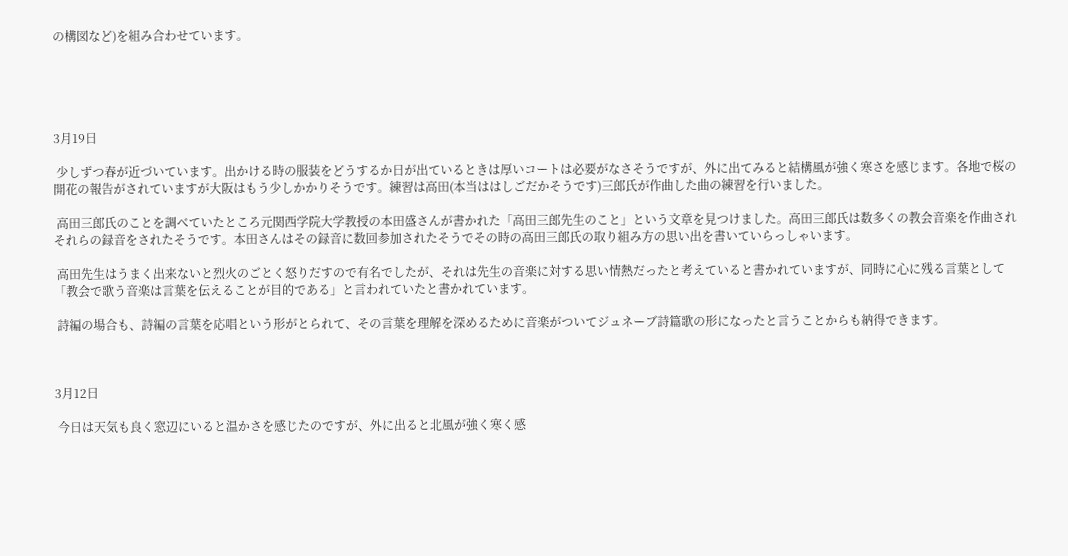の構図など)を組み合わせています。





3月19日

 少しずつ春が近づいています。出かける時の服装をどうするか日が出ているときは厚いコートは必要がなさそうですが、外に出てみると結構風が強く寒さを感じます。各地で桜の開花の報告がされていますが大阪はもう少しかかりそうです。練習は高田(本当ははしごだかそうです)三郎氏が作曲した曲の練習を行いました。

 高田三郎氏のことを調べていたところ元関西学院大学教授の本田盛さんが書かれた「高田三郎先生のこと」という文章を見つけました。高田三郎氏は数多くの教会音楽を作曲されそれらの録音をされたそうです。本田さんはその録音に数回参加されたそうでその時の高田三郎氏の取り組み方の思い出を書いていらっしゃいます。

 高田先生はうまく出来ないと烈火のごとく怒りだすので有名でしたが、それは先生の音楽に対する思い情熱だったと考えていると書かれていますが、同時に心に残る言葉として「教会で歌う音楽は言葉を伝えることが目的である」と言われていたと書かれています。

 詩編の場合も、詩編の言葉を応唱という形がとられて、その言葉を理解を深めるために音楽がついてジュネーブ詩篇歌の形になったと言うことからも納得できます。



3月12日

 今日は天気も良く窓辺にいると温かさを感じたのですが、外に出ると北風が強く寒く感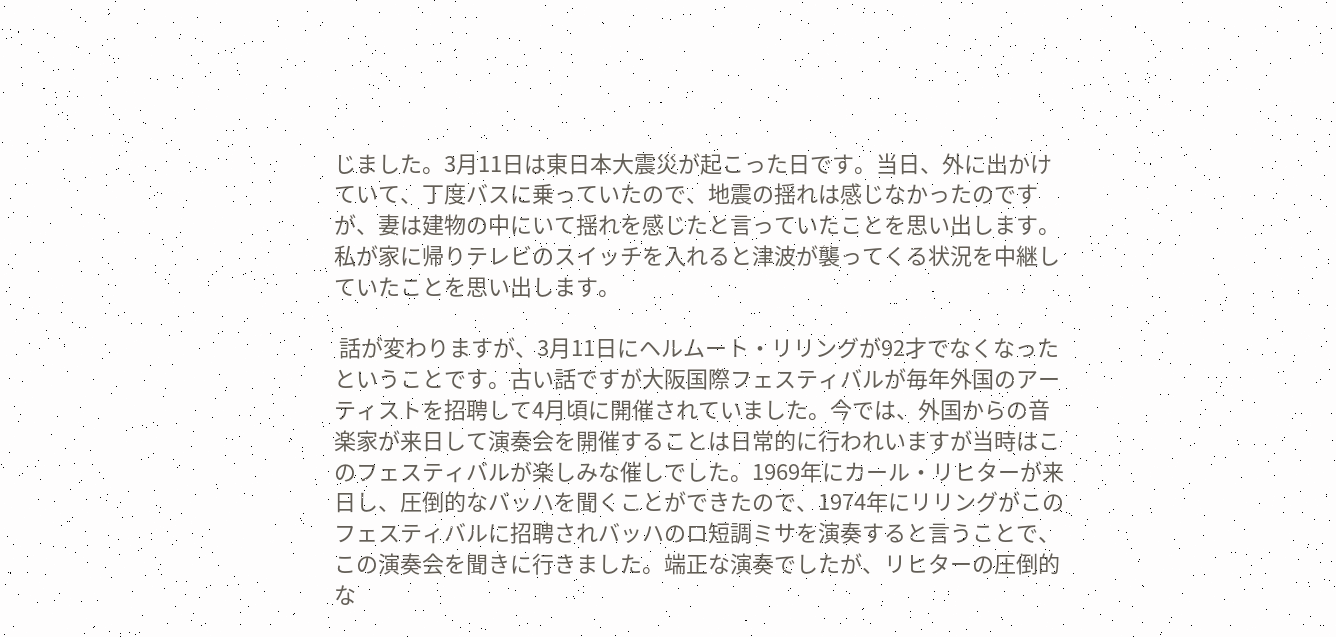じました。3月11日は東日本大震災が起こった日です。当日、外に出かけていて、丁度バスに乗っていたので、地震の揺れは感じなかったのですが、妻は建物の中にいて揺れを感じたと言っていたことを思い出します。私が家に帰りテレビのスイッチを入れると津波が襲ってくる状況を中継していたことを思い出します。

 話が変わりますが、3月11日にヘルムート・リリングが92才でなくなったということです。古い話ですが大阪国際フェスティバルが毎年外国のアーティストを招聘して4月頃に開催されていました。今では、外国からの音楽家が来日して演奏会を開催することは日常的に行われいますが当時はこのフェスティバルが楽しみな催しでした。1969年にカール・リヒターが来日し、圧倒的なバッハを聞くことができたので、1974年にリリングがこのフェスティバルに招聘されバッハのロ短調ミサを演奏すると言うことで、この演奏会を聞きに行きました。端正な演奏でしたが、リヒターの圧倒的な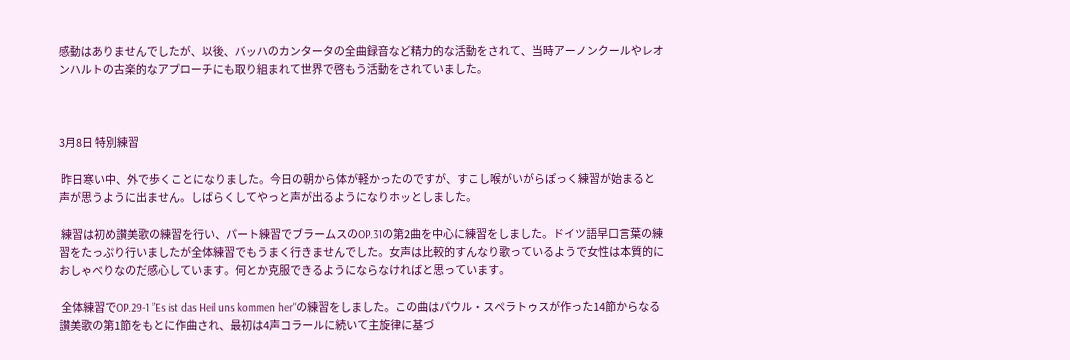感動はありませんでしたが、以後、バッハのカンタータの全曲録音など精力的な活動をされて、当時アーノンクールやレオンハルトの古楽的なアプローチにも取り組まれて世界で啓もう活動をされていました。



3月8日 特別練習

 昨日寒い中、外で歩くことになりました。今日の朝から体が軽かったのですが、すこし喉がいがらぽっく練習が始まると声が思うように出ません。しばらくしてやっと声が出るようになりホッとしました。

 練習は初め讃美歌の練習を行い、パート練習でブラームスのOP.31の第2曲を中心に練習をしました。ドイツ語早口言葉の練習をたっぷり行いましたが全体練習でもうまく行きませんでした。女声は比較的すんなり歌っているようで女性は本質的におしゃべりなのだ感心しています。何とか克服できるようにならなければと思っています。

 全体練習でOP.29-1 ”Es ist das Heil uns kommen her"の練習をしました。この曲はパウル・スペラトゥスが作った14節からなる讃美歌の第1節をもとに作曲され、最初は4声コラールに続いて主旋律に基づ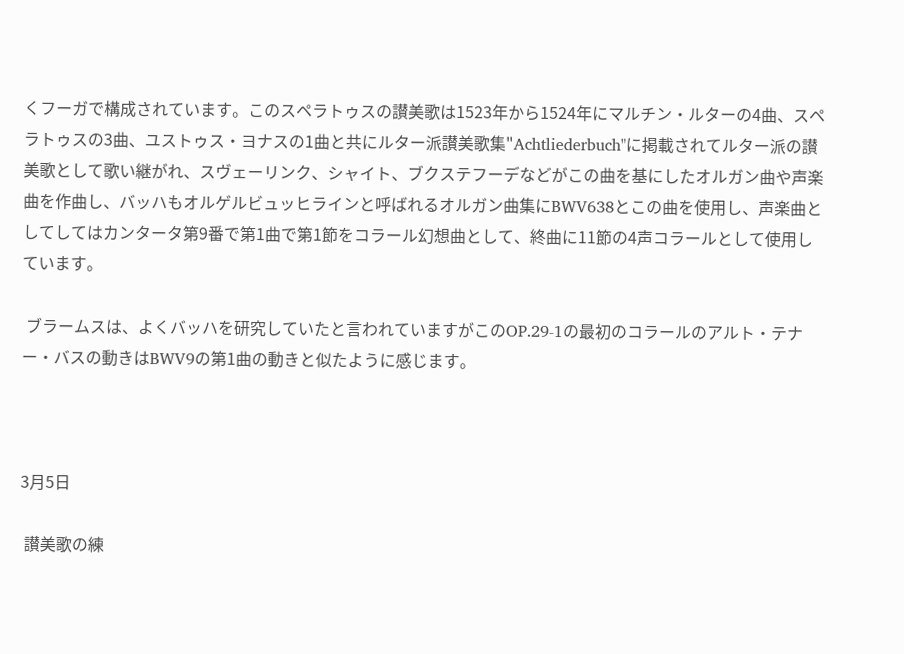くフーガで構成されています。このスペラトゥスの讃美歌は1523年から1524年にマルチン・ルターの4曲、スペラトゥスの3曲、ユストゥス・ヨナスの1曲と共にルター派讃美歌集"Achtliederbuch"に掲載されてルター派の讃美歌として歌い継がれ、スヴェーリンク、シャイト、ブクステフーデなどがこの曲を基にしたオルガン曲や声楽曲を作曲し、バッハもオルゲルビュッヒラインと呼ばれるオルガン曲集にBWV638とこの曲を使用し、声楽曲としてしてはカンタータ第9番で第1曲で第1節をコラール幻想曲として、終曲に11節の4声コラールとして使用しています。

 ブラームスは、よくバッハを研究していたと言われていますがこのOP.29-1の最初のコラールのアルト・テナー・バスの動きはBWV9の第1曲の動きと似たように感じます。



3月5日

 讃美歌の練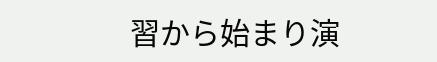習から始まり演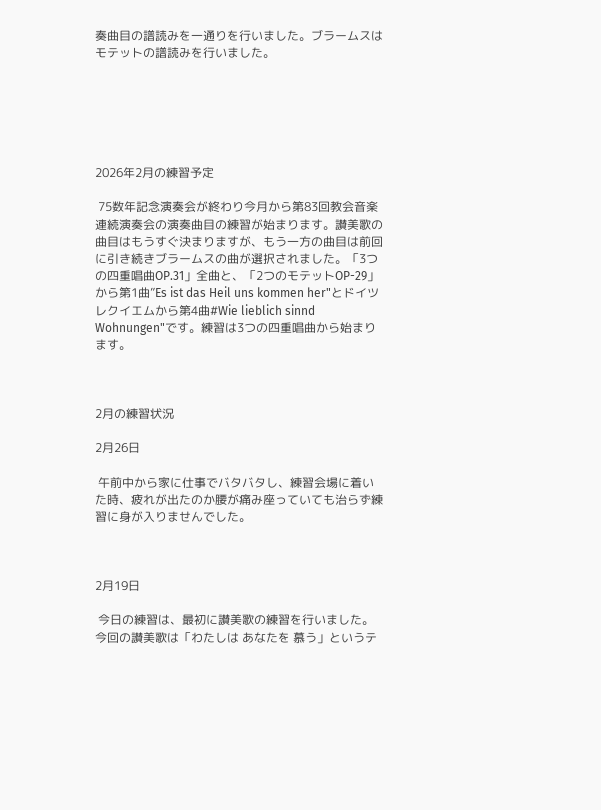奏曲目の譜読みを一通りを行いました。ブラームスはモテットの譜読みを行いました。






2026年2月の練習予定

 75数年記念演奏会が終わり今月から第83回教会音楽連続演奏会の演奏曲目の練習が始まります。讃美歌の曲目はもうすぐ決まりますが、もう一方の曲目は前回に引き続きブラームスの曲が選択されました。「3つの四重唱曲OP.31」全曲と、「2つのモテットOP-29」から第1曲”Es ist das Heil uns kommen her"とドイツレクイエムから第4曲#Wie lieblich sinnd Wohnungen"です。練習は3つの四重唱曲から始まります。



2月の練習状況

2月26日

 午前中から家に仕事でバタバタし、練習会場に着いた時、疲れが出たのか腰が痛み座っていても治らず練習に身が入りませんでした。



2月19日

 今日の練習は、最初に讃美歌の練習を行いました。今回の讃美歌は「わたしは あなたを 慕う」というテ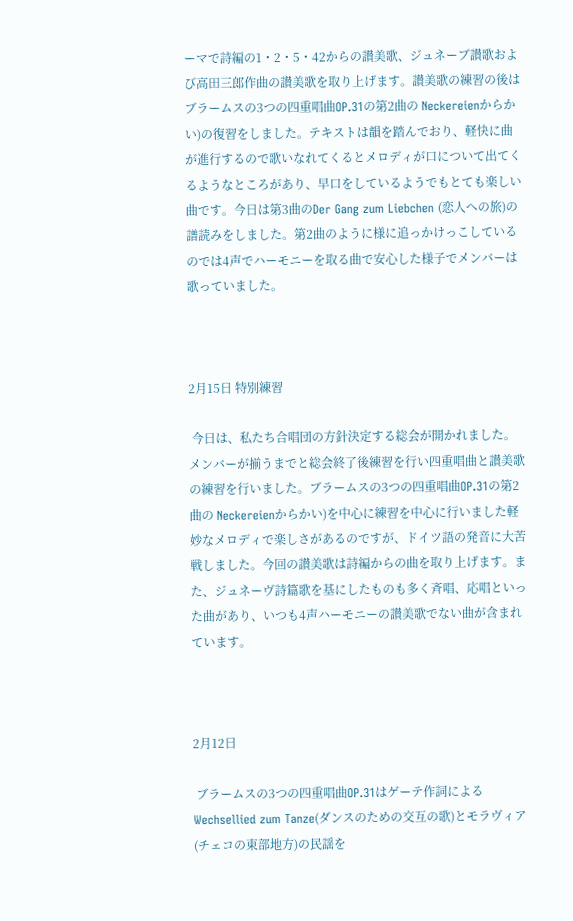ーマで詩編の1・2・5・42からの讃美歌、ジュネーブ讃歌および高田三郎作曲の讃美歌を取り上げます。讃美歌の練習の後はブラームスの3つの四重唱曲OP.31の第2曲の Neckereienからかい)の復習をしました。テキストは韻を踏んでおり、軽快に曲が進行するので歌いなれてくるとメロディが口について出てくるようなところがあり、早口をしているようでもとても楽しい曲です。今日は第3曲のDer Gang zum Liebchen (恋人への旅)の譜読みをしました。第2曲のように様に追っかけっこしているのでは4声でハーモニーを取る曲で安心した様子でメンバーは歌っていました。



2月15日 特別練習

 今日は、私たち合唱団の方針決定する総会が開かれました。メンバーが揃うまでと総会終了後練習を行い四重唱曲と讃美歌の練習を行いました。ブラームスの3つの四重唱曲OP.31の第2曲の Neckereienからかい)を中心に練習を中心に行いました軽妙なメロディで楽しさがあるのですが、ドイツ語の発音に大苦戦しました。今回の讃美歌は詩編からの曲を取り上げます。また、ジュネーヴ詩篇歌を基にしたものも多く斉唱、応唱といった曲があり、いつも4声ハーモニーの讃美歌でない曲が含まれています。



2月12日

 ブラームスの3つの四重唱曲OP.31はゲーテ作詞によるWechsellied zum Tanze(ダンスのための交互の歌)とモラヴィア(チェコの東部地方)の民謡を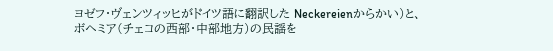ヨゼフ・ヴェンツィッヒがドイツ語に翻訳した Neckereienからかい)と、ボヘミア(チェコの西部・中部地方)の民謡を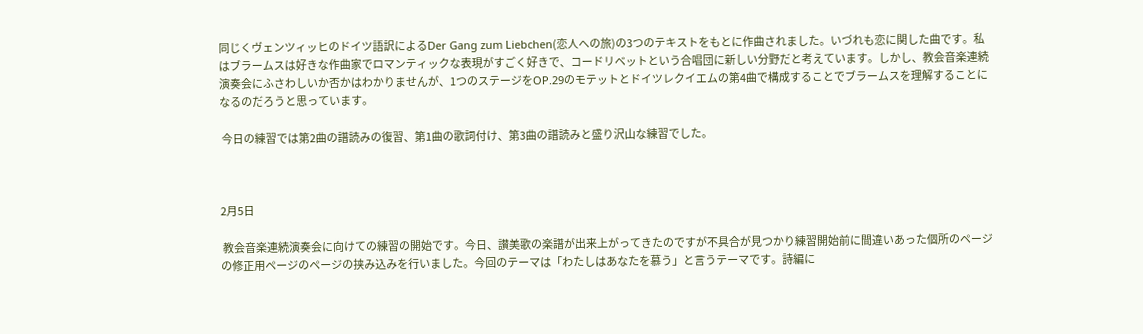同じくヴェンツィッヒのドイツ語訳によるDer Gang zum Liebchen(恋人への旅)の3つのテキストをもとに作曲されました。いづれも恋に関した曲です。私はブラームスは好きな作曲家でロマンティックな表現がすごく好きで、コードリベットという合唱団に新しい分野だと考えています。しかし、教会音楽連続演奏会にふさわしいか否かはわかりませんが、1つのステージをOP.29のモテットとドイツレクイエムの第4曲で構成することでブラームスを理解することになるのだろうと思っています。

 今日の練習では第2曲の譜読みの復習、第1曲の歌詞付け、第3曲の譜読みと盛り沢山な練習でした。



2月5日

 教会音楽連続演奏会に向けての練習の開始です。今日、讃美歌の楽譜が出来上がってきたのですが不具合が見つかり練習開始前に間違いあった個所のページの修正用ページのページの挟み込みを行いました。今回のテーマは「わたしはあなたを慕う」と言うテーマです。詩編に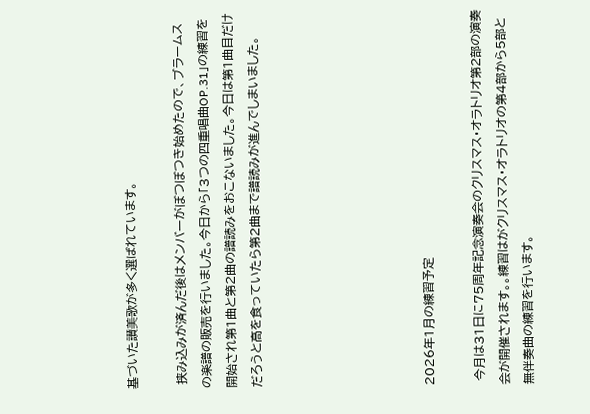基づいた讃美歌が多く選ばれています。

 挟み込みが済んだ後はメンバーがぼつぼつき始めたので、ブラームスの楽譜の販売を行いました。今日から「3つの四重唱曲OP.31」の練習を開始され第1曲と第2曲の譜読みをおこないました。今日は第1曲目だけだろうと高を食っていたら第2曲まで譜読みが進んでしまいました。






2026年1月の練習予定

 今月は31日に75周年記念演奏会のクリスマス・オラトリオ第2部の演奏会が開催されます。。練習はがクリスマス・オラトリオの第4部から5部と無伴奏曲の練習を行います。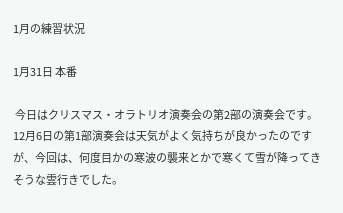1月の練習状況

1月31日 本番

 今日はクリスマス・オラトリオ演奏会の第2部の演奏会です。12月6日の第1部演奏会は天気がよく気持ちが良かったのですが、今回は、何度目かの寒波の襲来とかで寒くて雪が降ってきそうな雲行きでした。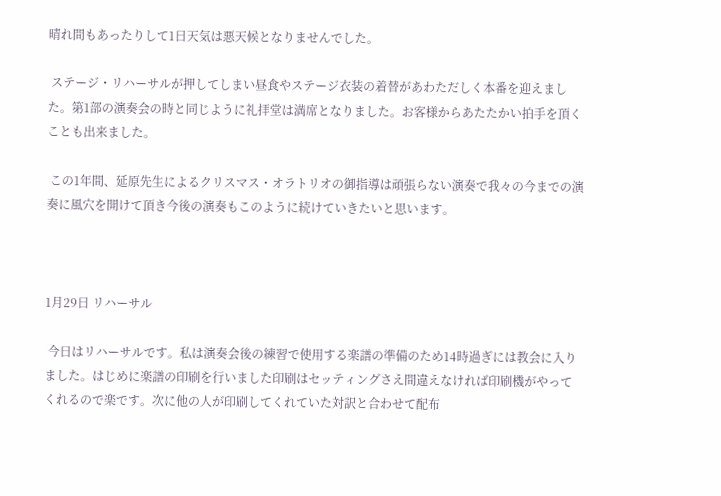晴れ間もあったりして1日天気は悪天候となりませんでした。

 ステージ・リハーサルが押してしまい昼食やステージ衣装の着替があわただしく本番を迎えました。第1部の演奏会の時と同じように礼拝堂は満席となりました。お客様からあたたかい拍手を頂くことも出来ました。

 この1年間、延原先生によるクリスマス・オラトリオの御指導は頑張らない演奏で我々の今までの演奏に風穴を開けて頂き今後の演奏もこのように続けていきたいと思います。



1月29日 リハーサル

 今日はリハーサルです。私は演奏会後の練習で使用する楽譜の準備のため14時過ぎには教会に入りました。はじめに楽譜の印刷を行いました印刷はセッティングさえ間違えなければ印刷機がやってくれるので楽です。次に他の人が印刷してくれていた対訳と合わせて配布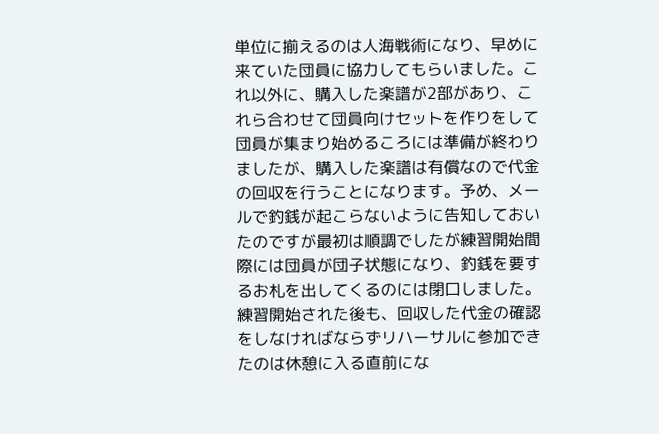単位に揃えるのは人海戦術になり、早めに来ていた団員に協力してもらいました。これ以外に、購入した楽譜が2部があり、これら合わせて団員向けセットを作りをして団員が集まり始めるころには準備が終わりましたが、購入した楽譜は有償なので代金の回収を行うことになります。予め、メールで釣銭が起こらないように告知しておいたのですが最初は順調でしたが練習開始間際には団員が団子状態になり、釣銭を要するお札を出してくるのには閉口しました。練習開始された後も、回収した代金の確認をしなければならずリハーサルに参加できたのは休憩に入る直前にな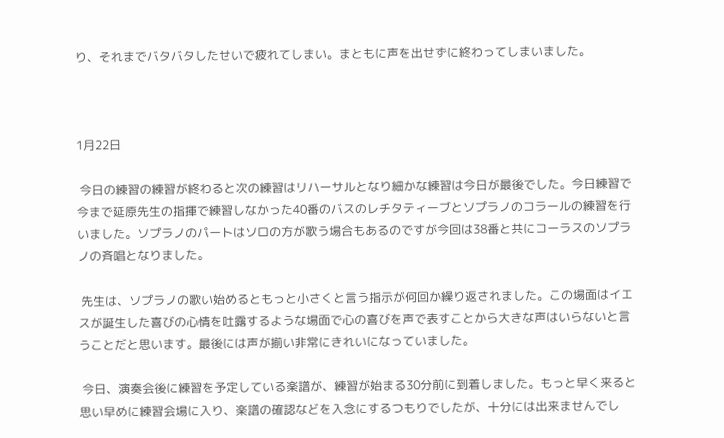り、それまでバタバタしたせいで疲れてしまい。まともに声を出せずに終わってしまいました。



1月22日

 今日の練習の練習が終わると次の練習はリハーサルとなり細かな練習は今日が最後でした。今日練習で今まで延原先生の指揮で練習しなかった40番のバスのレチタティーブとソプラノのコラールの練習を行いました。ソプラノのパートはソロの方が歌う場合もあるのですが今回は38番と共にコーラスのソプラノの斉唱となりました。

 先生は、ソプラノの歌い始めるともっと小さくと言う指示が何回か繰り返されました。この場面はイエスが誕生した喜びの心情を吐露するような場面で心の喜びを声で表すことから大きな声はいらないと言うことだと思います。最後には声が揃い非常にきれいになっていました。

 今日、演奏会後に練習を予定している楽譜が、練習が始まる30分前に到着しました。もっと早く来ると思い早めに練習会場に入り、楽譜の確認などを入念にするつもりでしたが、十分には出来ませんでし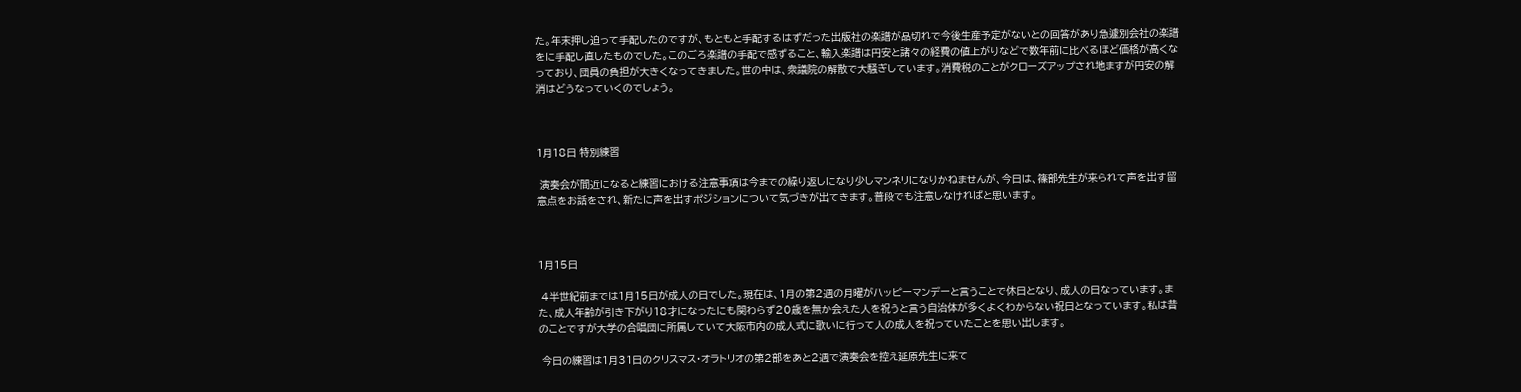た。年末押し迫って手配したのですが、もともと手配するはずだった出版社の楽譜が品切れで今後生産予定がないとの回答があり急遽別会社の楽譜をに手配し直したものでした。このごろ楽譜の手配で感ずること、輸入楽譜は円安と諸々の経費の値上がりなどで数年前に比べるほど価格が高くなっており、団員の負担が大きくなってきました。世の中は、衆議院の解散で大騒ぎしています。消費税のことがクローズアップされ地ますが円安の解消はどうなっていくのでしょう。



1月18日 特別練習

 演奏会が間近になると練習における注意事項は今までの繰り返しになり少しマンネリになりかねませんが、今日は、篠部先生が来られて声を出す留意点をお話をされ、新たに声を出すポジションについて気づきが出てきます。普段でも注意しなければと思います。



1月15日

 4半世紀前までは1月15日が成人の日でした。現在は、1月の第2週の月曜がハッピーマンデーと言うことで休日となり、成人の日なっています。また、成人年齢が引き下がり18才になったにも関わらず20歳を無か会えた人を祝うと言う自治体が多くよくわからない祝日となっています。私は昔のことですが大学の合唱団に所属していて大阪市内の成人式に歌いに行って人の成人を祝っていたことを思い出します。

 今日の練習は1月31日のクリスマス・オラトリオの第2部をあと2週で演奏会を控え延原先生に来て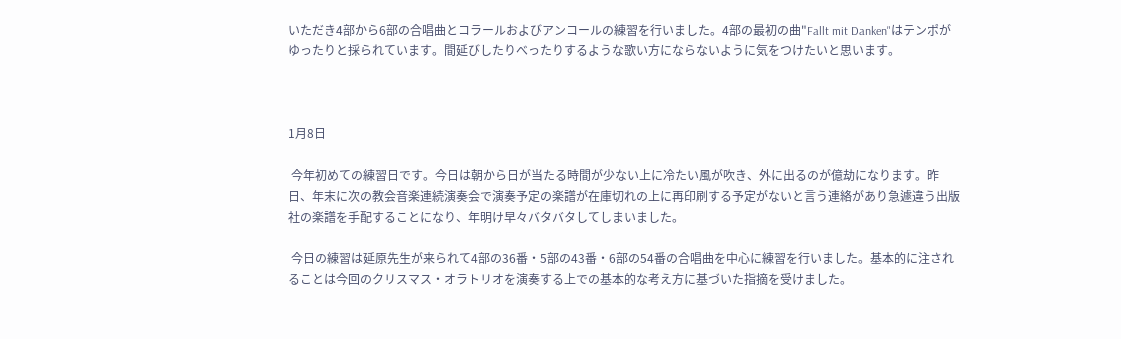いただき4部から6部の合唱曲とコラールおよびアンコールの練習を行いました。4部の最初の曲"Fallt mit Danken"はテンポがゆったりと採られています。間延びしたりべったりするような歌い方にならないように気をつけたいと思います。



1月8日

 今年初めての練習日です。今日は朝から日が当たる時間が少ない上に冷たい風が吹き、外に出るのが億劫になります。昨日、年末に次の教会音楽連続演奏会で演奏予定の楽譜が在庫切れの上に再印刷する予定がないと言う連絡があり急遽違う出版社の楽譜を手配することになり、年明け早々バタバタしてしまいました。

 今日の練習は延原先生が来られて4部の36番・5部の43番・6部の54番の合唱曲を中心に練習を行いました。基本的に注されることは今回のクリスマス・オラトリオを演奏する上での基本的な考え方に基づいた指摘を受けました。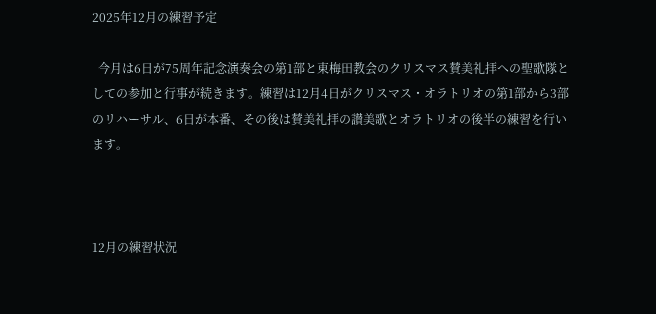2025年12月の練習予定

  今月は6日が75周年記念演奏会の第1部と東梅田教会のクリスマス賛美礼拝への聖歌隊としての参加と行事が続きます。練習は12月4日がクリスマス・オラトリオの第1部から3部のリハーサル、6日が本番、その後は賛美礼拝の讃美歌とオラトリオの後半の練習を行います。



12月の練習状況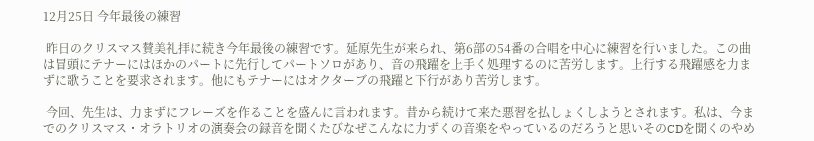12月25日 今年最後の練習

 昨日のクリスマス賛美礼拝に続き今年最後の練習です。延原先生が来られ、第6部の54番の合唱を中心に練習を行いました。この曲は冒頭にテナーにはほかのパートに先行してパートソロがあり、音の飛躍を上手く処理するのに苦労します。上行する飛躍感を力まずに歌うことを要求されます。他にもテナーにはオクターブの飛躍と下行があり苦労します。

 今回、先生は、力まずにフレーズを作ることを盛んに言われます。昔から続けて来た悪習を払しょくしようとされます。私は、今までのクリスマス・オラトリオの演奏会の録音を聞くたびなぜこんなに力ずくの音楽をやっているのだろうと思いそのCDを聞くのやめ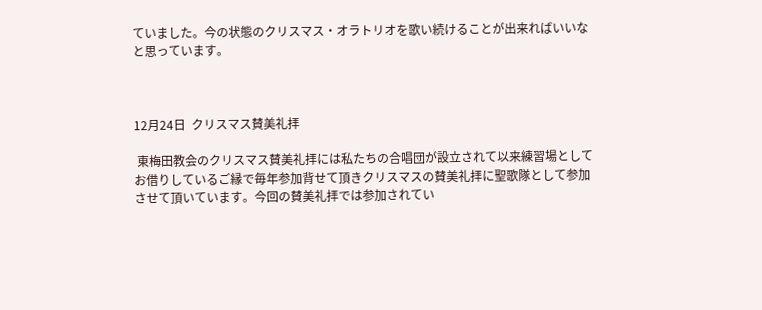ていました。今の状態のクリスマス・オラトリオを歌い続けることが出来ればいいなと思っています。



12月24日  クリスマス賛美礼拝

 東梅田教会のクリスマス賛美礼拝には私たちの合唱団が設立されて以来練習場としてお借りしているご縁で毎年参加背せて頂きクリスマスの賛美礼拝に聖歌隊として参加させて頂いています。今回の賛美礼拝では参加されてい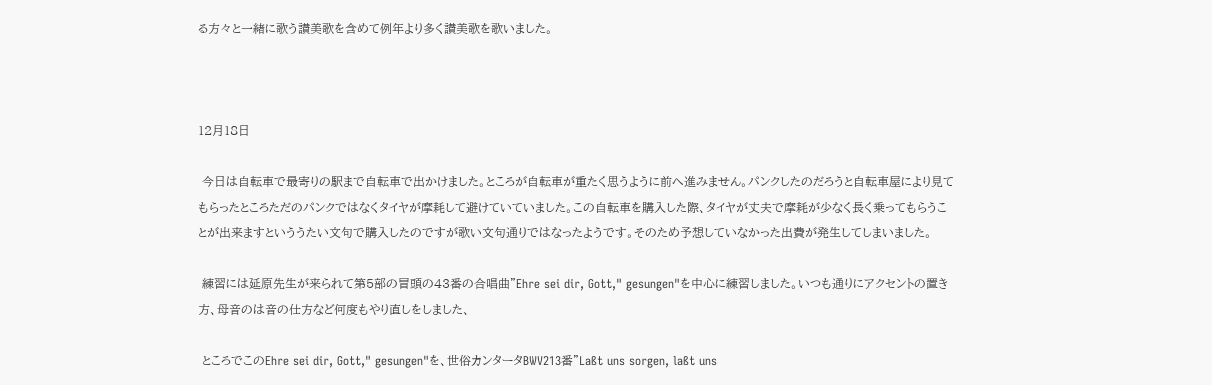る方々と一緒に歌う讃美歌を含めて例年より多く讃美歌を歌いました。



12月18日

 今日は自転車で最寄りの駅まで自転車で出かけました。ところが自転車が重たく思うように前へ進みません。パンクしたのだろうと自転車屋により見てもらったところただのパンクではなくタイヤが摩耗して避けていていました。この自転車を購入した際、タイヤが丈夫で摩耗が少なく長く乗ってもらうことが出来ますといううたい文句で購入したのですが歌い文句通りではなったようです。そのため予想していなかった出費が発生してしまいました。

 練習には延原先生が来られて第5部の冒頭の43番の合唱曲”Ehre sei dir, Gott," gesungen"を中心に練習しました。いつも通りにアクセントの置き方、母音のは音の仕方など何度もやり直しをしました、

 ところでこのEhre sei dir, Gott," gesungen"を、世俗カンタータBWV213番”Laßt uns sorgen, laßt uns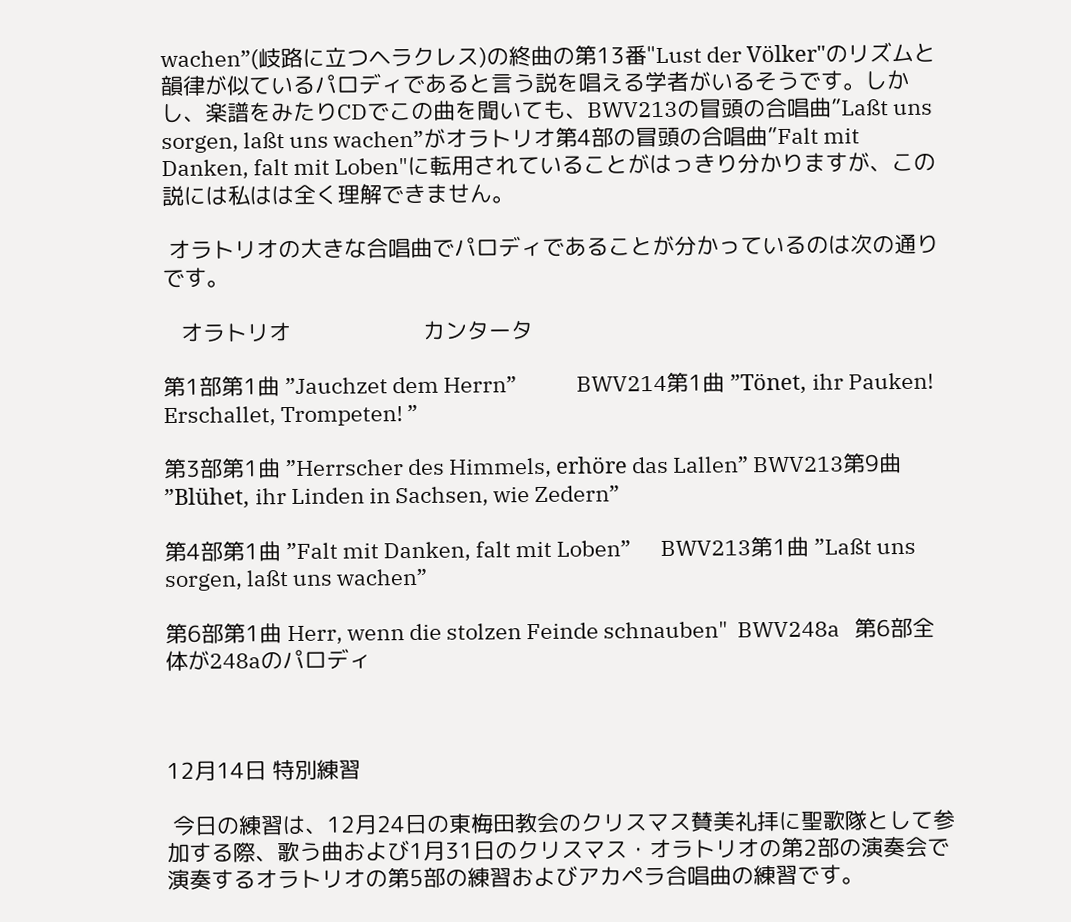wachen”(岐路に立つヘラクレス)の終曲の第13番"Lust der Völker"のリズムと韻律が似ているパロディであると言う説を唱える学者がいるそうです。しかし、楽譜をみたりCDでこの曲を聞いても、BWV213の冒頭の合唱曲”Laßt uns sorgen, laßt uns wachen”がオラトリオ第4部の冒頭の合唱曲”Falt mit Danken, falt mit Loben"に転用されていることがはっきり分かりますが、この説には私はは全く理解できません。

 オラトリオの大きな合唱曲でパロディであることが分かっているのは次の通りです。

   オラトリオ                      カンタータ

第1部第1曲 ”Jauchzet dem Herrn”            BWV214第1曲 ”Tönet, ihr Pauken! Erschallet, Trompeten! ”

第3部第1曲 ”Herrscher des Himmels, erhöre das Lallen” BWV213第9曲 ”Blühet, ihr Linden in Sachsen, wie Zedern”

第4部第1曲 ”Falt mit Danken, falt mit Loben”      BWV213第1曲 ”Laßt uns sorgen, laßt uns wachen”

第6部第1曲 Herr, wenn die stolzen Feinde schnauben"  BWV248a   第6部全体が248aのパロディ



12月14日 特別練習

 今日の練習は、12月24日の東梅田教会のクリスマス賛美礼拝に聖歌隊として参加する際、歌う曲および1月31日のクリスマス・オラトリオの第2部の演奏会で演奏するオラトリオの第5部の練習およびアカペラ合唱曲の練習です。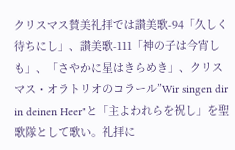クリスマス賛美礼拝では讃美歌-94「久しく待ちにし」、讃美歌-111「神の子は今宵しも」、「さやかに星はきらめき」、クリスマス・オラトリオのコラール”Wir singen dir in deinen Heer"と「主よわれらを祝し」を聖歌隊として歌い。礼拝に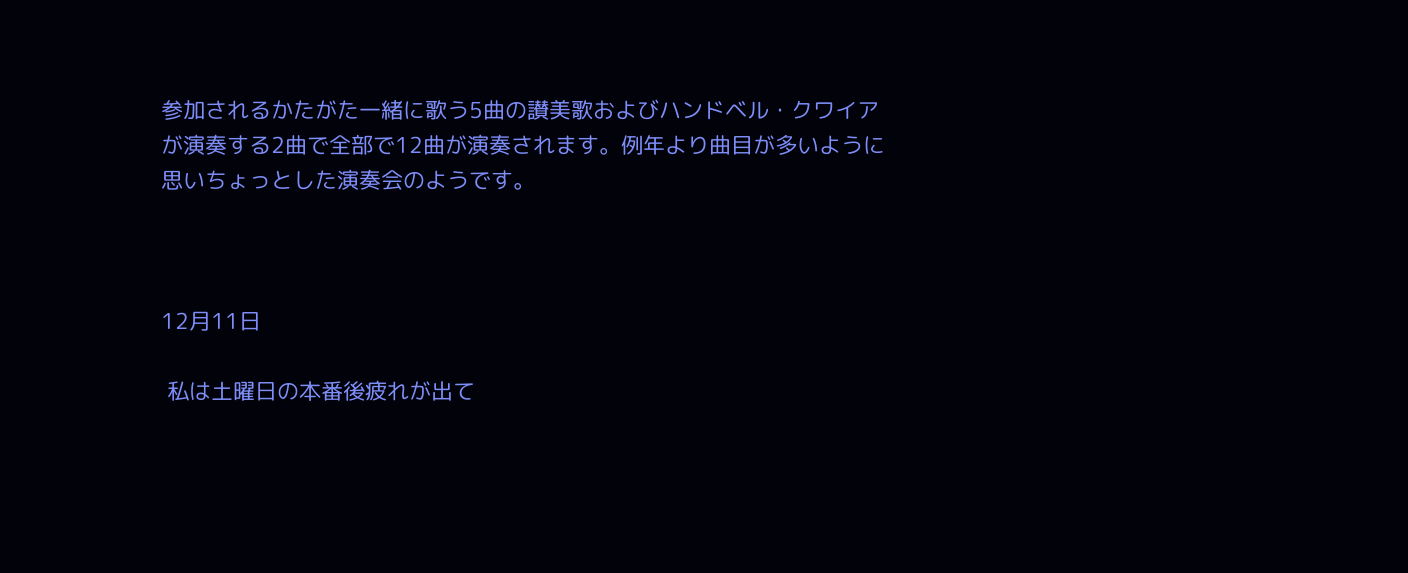参加されるかたがた一緒に歌う5曲の讃美歌およびハンドベル・クワイアが演奏する2曲で全部で12曲が演奏されます。例年より曲目が多いように思いちょっとした演奏会のようです。



12月11日

 私は土曜日の本番後疲れが出て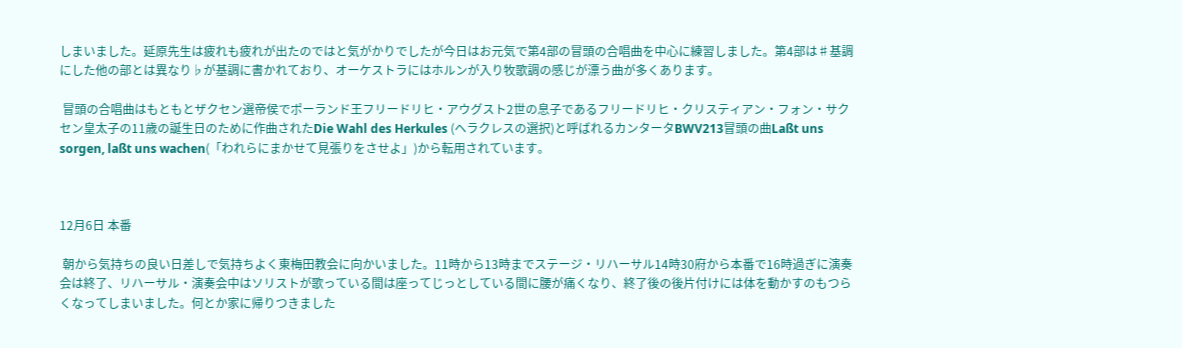しまいました。延原先生は疲れも疲れが出たのではと気がかりでしたが今日はお元気で第4部の冒頭の合唱曲を中心に練習しました。第4部は♯基調にした他の部とは異なり♭が基調に書かれており、オーケストラにはホルンが入り牧歌調の感じが漂う曲が多くあります。

 冒頭の合唱曲はもともとザクセン選帝侯でポーランド王フリードリヒ・アウグスト2世の息子であるフリードリヒ・クリスティアン・フォン・サクセン皇太子の11歳の誕生日のために作曲されたDie Wahl des Herkules (ヘラクレスの選択)と呼ばれるカンタータBWV213冒頭の曲Laßt uns sorgen, laßt uns wachen(「われらにまかせて見張りをさせよ」)から転用されています。



12月6日 本番

 朝から気持ちの良い日差しで気持ちよく東梅田教会に向かいました。11時から13時までステージ・リハーサル14時30府から本番で16時過ぎに演奏会は終了、リハーサル・演奏会中はソリストが歌っている間は座ってじっとしている間に腰が痛くなり、終了後の後片付けには体を動かすのもつらくなってしまいました。何とか家に帰りつきました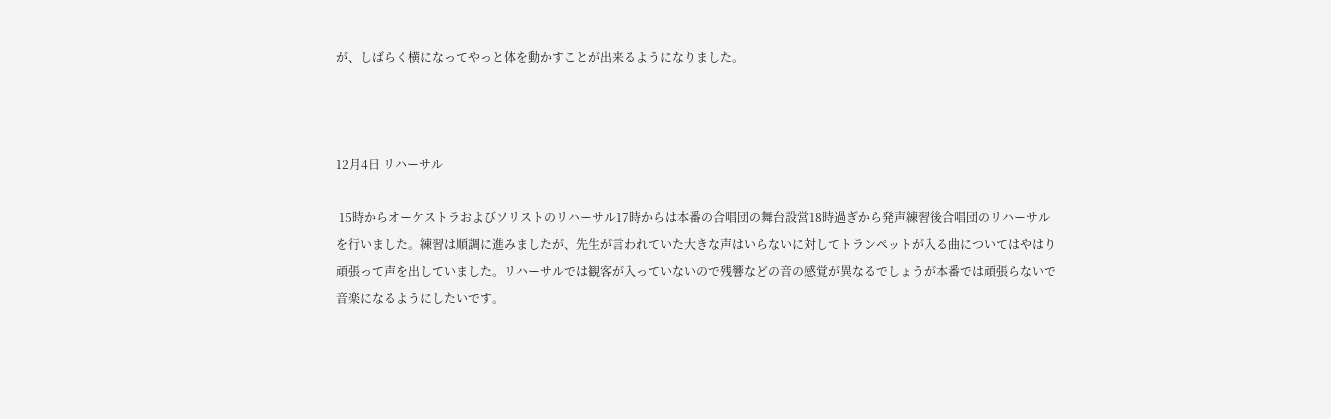が、しばらく横になってやっと体を動かすことが出来るようになりました。



12月4日 リハーサル

 15時からオーケストラおよびソリストのリハーサル17時からは本番の合唱団の舞台設営18時過ぎから発声練習後合唱団のリハーサルを行いました。練習は順調に進みましたが、先生が言われていた大きな声はいらないに対してトランペットが入る曲についてはやはり頑張って声を出していました。リハーサルでは観客が入っていないので残響などの音の感覚が異なるでしょうが本番では頑張らないで音楽になるようにしたいです。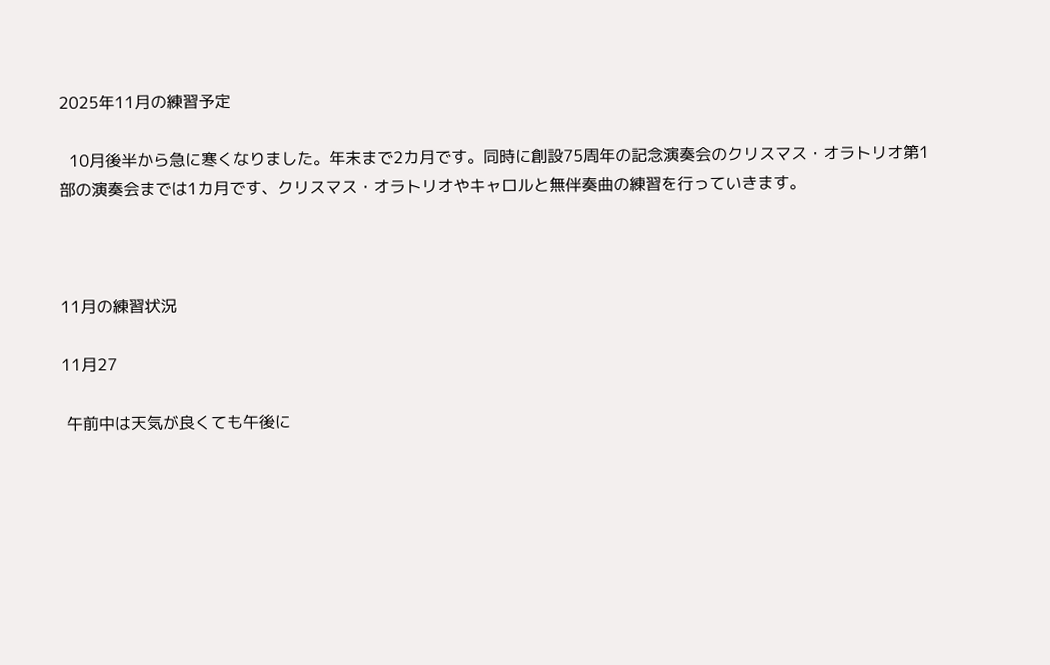2025年11月の練習予定

  10月後半から急に寒くなりました。年末まで2カ月です。同時に創設75周年の記念演奏会のクリスマス・オラトリオ第1部の演奏会までは1カ月です、クリスマス・オラトリオやキャロルと無伴奏曲の練習を行っていきます。



11月の練習状況

11月27

 午前中は天気が良くても午後に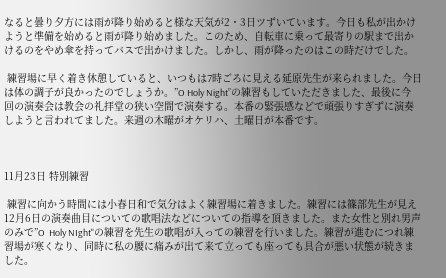なると曇り夕方には雨が降り始めると様な天気が2・3日ツずいています。今日も私が出かけようと準備を始めると雨が降り始めました。このため、自転車に乗って最寄りの駅まで出かけるのをやめ傘を持ってバスで出かけました。しかし、雨が降ったのはこの時だけでした。

 練習場に早く着き休憩していると、いつもは7時ごろに見える延原先生が来られました。今日は体の調子が良かったのでしょうか。”O Holy Night”の練習もしていただきました、最後に今回の演奏会は教会の礼拝堂の狭い空間で演奏する。本番の緊張感などで頑張りすぎずに演奏しようと言われてました。来週の木曜がオケリハ、土曜日が本番です。



11月23日 特別練習

 練習に向かう時間には小春日和で気分はよく練習場に着きました。練習には篠部先生が見え12月6日の演奏曲目についての歌唱法などについての指導を頂きました。また女性と別れ男声のみで”O  Holy NIght"の練習を先生の歌唱が入っての練習を行いました。練習が進むにつれ練習場が寒くなり、同時に私の腰に痛みが出て来て立っても座っても具合が悪い状態が続きました。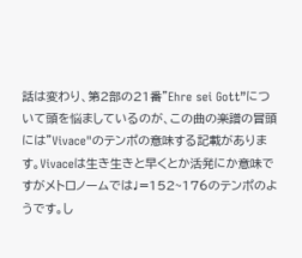話は変わり、第2部の21番"Ehre sei Gott”について頭を悩ましているのが、この曲の楽譜の冒頭には"Vivace"のテンポの意味する記載があります。Vivaceは生き生きと早くとか活発にか意味ですがメトロノームでは♩=152~176のテンポのようです。し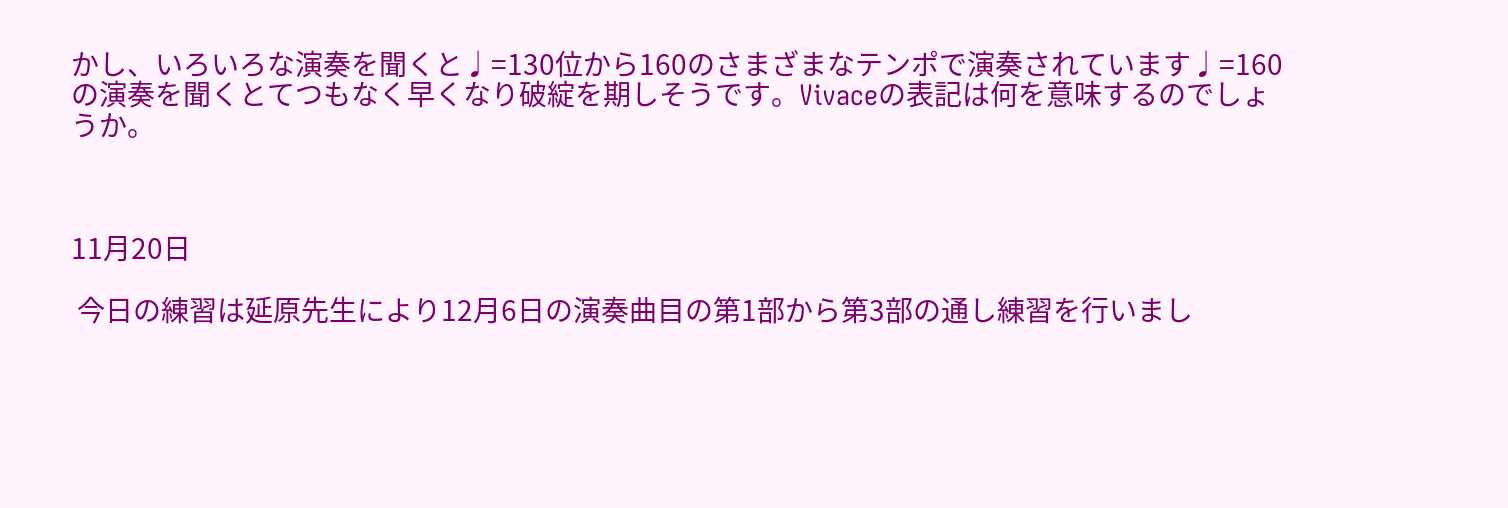かし、いろいろな演奏を聞くと♩=130位から160のさまざまなテンポで演奏されています♩=160の演奏を聞くとてつもなく早くなり破綻を期しそうです。Vivaceの表記は何を意味するのでしょうか。



11月20日

 今日の練習は延原先生により12月6日の演奏曲目の第1部から第3部の通し練習を行いまし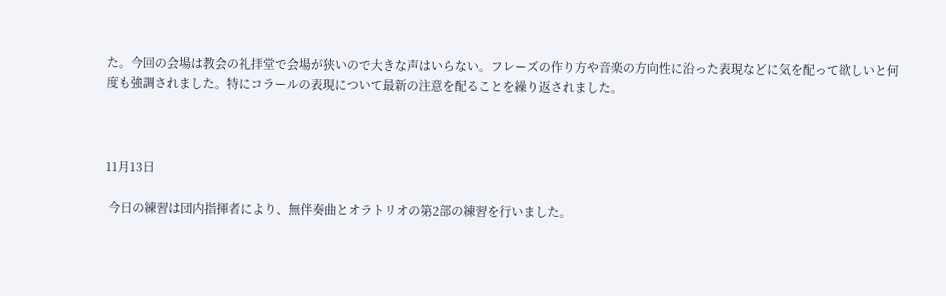た。今回の会場は教会の礼拝堂で会場が狭いので大きな声はいらない。フレーズの作り方や音楽の方向性に沿った表現などに気を配って欲しいと何度も強調されました。特にコラールの表現について最新の注意を配ることを繰り返されました。



11月13日

 今日の練習は団内指揮者により、無伴奏曲とオラトリオの第2部の練習を行いました。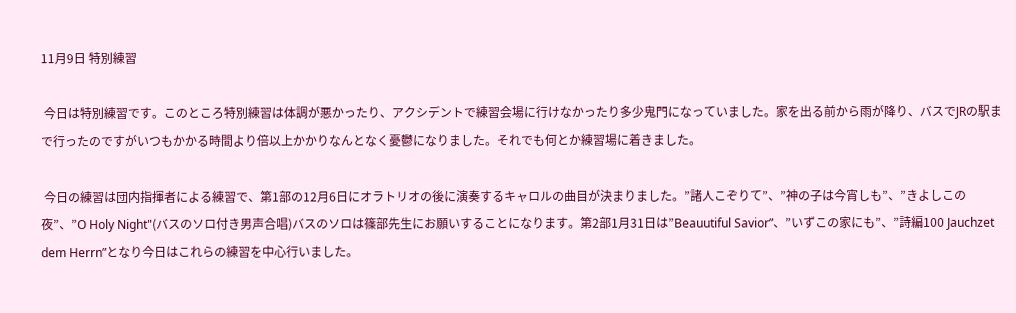11月9日 特別練習

 今日は特別練習です。このところ特別練習は体調が悪かったり、アクシデントで練習会場に行けなかったり多少鬼門になっていました。家を出る前から雨が降り、バスでJRの駅まで行ったのですがいつもかかる時間より倍以上かかりなんとなく憂鬱になりました。それでも何とか練習場に着きました。

 今日の練習は団内指揮者による練習で、第1部の12月6日にオラトリオの後に演奏するキャロルの曲目が決まりました。”諸人こぞりて”、”神の子は今宵しも”、”きよしこの夜”、”O Holy Night"(バスのソロ付き男声合唱)バスのソロは篠部先生にお願いすることになります。第2部1月31日は”Beauutiful Savior”、”いずこの家にも”、”詩編100 Jauchzet dem Herrn”となり今日はこれらの練習を中心行いました。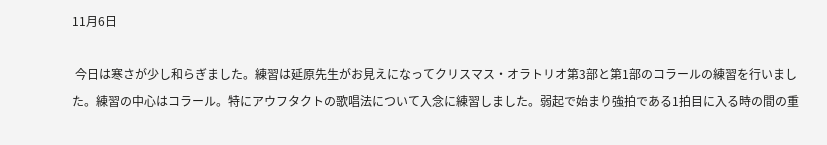11月6日

 今日は寒さが少し和らぎました。練習は延原先生がお見えになってクリスマス・オラトリオ第3部と第1部のコラールの練習を行いました。練習の中心はコラール。特にアウフタクトの歌唱法について入念に練習しました。弱起で始まり強拍である1拍目に入る時の間の重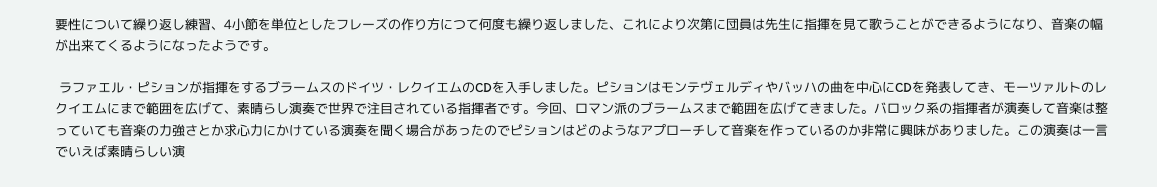要性について繰り返し練習、4小節を単位としたフレーズの作り方につて何度も繰り返しました、これにより次第に団員は先生に指揮を見て歌うことができるようになり、音楽の幅が出来てくるようになったようです。

 ラファエル・ピションが指揮をするブラームスのドイツ・レクイエムのCDを入手しました。ピションはモンテヴェルディやバッハの曲を中心にCDを発表してき、モーツァルトのレクイエムにまで範囲を広げて、素晴らし演奏で世界で注目されている指揮者です。今回、ロマン派のブラームスまで範囲を広げてきました。バロック系の指揮者が演奏して音楽は整っていても音楽の力強さとか求心力にかけている演奏を聞く場合があったのでピションはどのようなアプローチして音楽を作っているのか非常に興味がありました。この演奏は一言でいえば素晴らしい演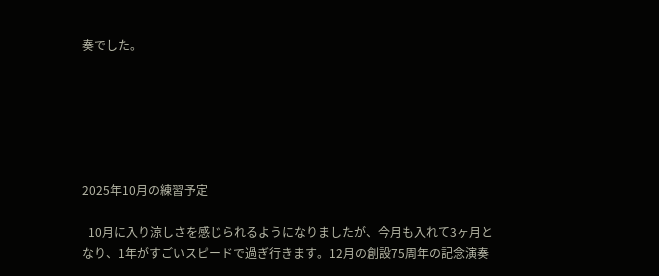奏でした。






2025年10月の練習予定

  10月に入り涼しさを感じられるようになりましたが、今月も入れて3ヶ月となり、1年がすごいスピードで過ぎ行きます。12月の創設75周年の記念演奏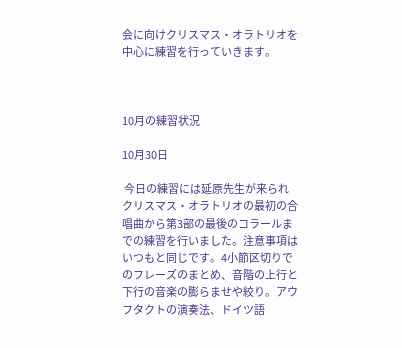会に向けクリスマス・オラトリオを中心に練習を行っていきます。



10月の練習状況

10月30日

 今日の練習には延原先生が来られクリスマス・オラトリオの最初の合唱曲から第3部の最後のコラールまでの練習を行いました。注意事項はいつもと同じです。4小節区切りでのフレーズのまとめ、音階の上行と下行の音楽の膨らませや絞り。アウフタクトの演奏法、ドイツ語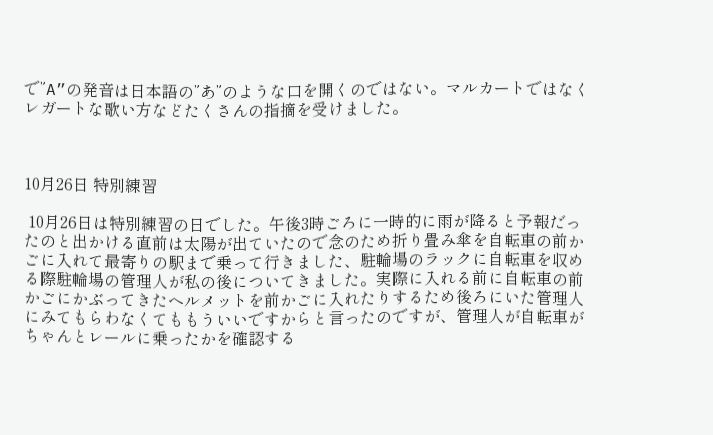で”A”の発音は日本語の”あ”のような口を開くのではない。マルカートではなくレガートな歌い方などたくさんの指摘を受けました。



10月26日 特別練習

 10月26日は特別練習の日でした。午後3時ごろに一時的に雨が降ると予報だったのと出かける直前は太陽が出ていたので念のため折り畳み傘を自転車の前かごに入れて最寄りの駅まで乗って行きました、駐輪場のラックに自転車を収める際駐輪場の管理人が私の後についてきました。実際に入れる前に自転車の前かごにかぶってきたヘルメットを前かごに入れたりするため後ろにいた管理人にみてもらわなくてももういいですからと言ったのですが、管理人が自転車がちゃんとレールに乗ったかを確認する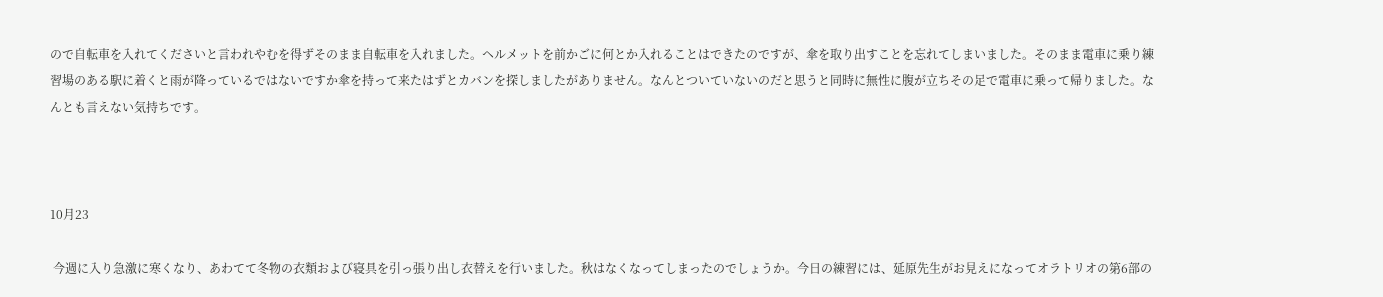ので自転車を入れてくださいと言われやむを得ずそのまま自転車を入れました。ヘルメットを前かごに何とか入れることはできたのですが、傘を取り出すことを忘れてしまいました。そのまま電車に乗り練習場のある駅に着くと雨が降っているではないですか傘を持って来たはずとカバンを探しましたがありません。なんとついていないのだと思うと同時に無性に腹が立ちその足で電車に乗って帰りました。なんとも言えない気持ちです。



10月23

 今週に入り急激に寒くなり、あわてて冬物の衣類および寝具を引っ張り出し衣替えを行いました。秋はなくなってしまったのでしょうか。今日の練習には、延原先生がお見えになってオラトリオの第6部の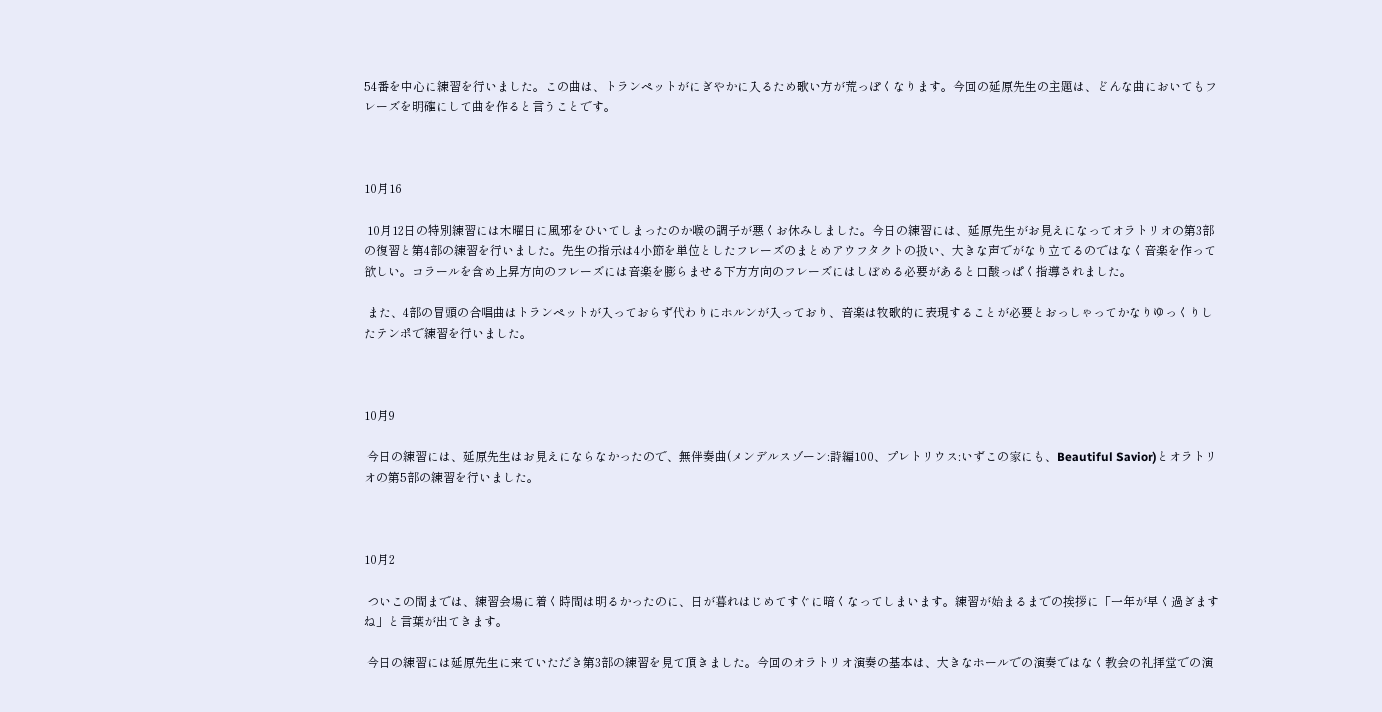54番を中心に練習を行いました。この曲は、トランペットがにぎやかに入るため歌い方が荒っぽくなります。今回の延原先生の主題は、どんな曲においてもフレーズを明確にして曲を作ると言うことです。



10月16

 10月12日の特別練習には木曜日に風邪をひいてしまったのか喉の調子が悪くお休みしました。今日の練習には、延原先生がお見えになってオラトリオの第3部の復習と第4部の練習を行いました。先生の指示は4小節を単位としたフレーズのまとめアウフタクトの扱い、大きな声でがなり立てるのではなく音楽を作って欲しい。コラールを含め上昇方向のフレーズには音楽を膨らませる下方方向のフレーズにはしぼめる必要があると口酸っぱく指導されました。

 また、4部の冒頭の合唱曲はトランペットが入っておらず代わりにホルンが入っており、音楽は牧歌的に表現することが必要とおっしゃってかなりゆっくりしたテンポで練習を行いました。



10月9

 今日の練習には、延原先生はお見えにならなかったので、無伴奏曲(メンデルスゾーン:詩編100、プレトリウス:いずこの家にも、Beautiful Savior)とオラトリオの第5部の練習を行いました。



10月2

 ついこの間までは、練習会場に着く時間は明るかったのに、日が暮れはじめてすぐに暗くなってしまいます。練習が始まるまでの挨拶に「一年が早く過ぎますね」と言葉が出てきます。

 今日の練習には延原先生に来ていただき第3部の練習を見て頂きました。今回のオラトリオ演奏の基本は、大きなホールでの演奏ではなく教会の礼拝堂での演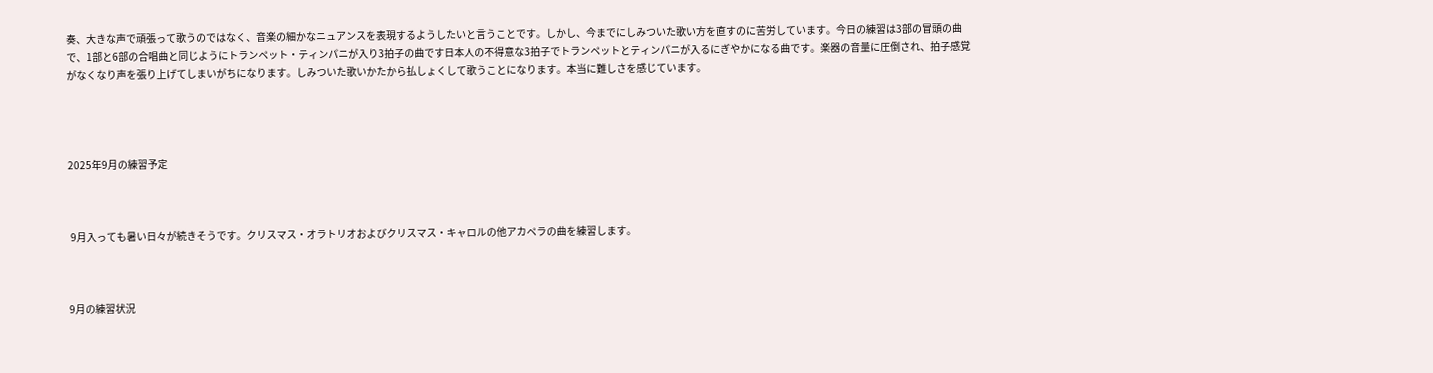奏、大きな声で頑張って歌うのではなく、音楽の細かなニュアンスを表現するようしたいと言うことです。しかし、今までにしみついた歌い方を直すのに苦労しています。今日の練習は3部の冒頭の曲で、1部と6部の合唱曲と同じようにトランペット・ティンパニが入り3拍子の曲です日本人の不得意な3拍子でトランペットとティンパニが入るにぎやかになる曲です。楽器の音量に圧倒され、拍子感覚がなくなり声を張り上げてしまいがちになります。しみついた歌いかたから払しょくして歌うことになります。本当に難しさを感じています。




2025年9月の練習予定



 9月入っても暑い日々が続きそうです。クリスマス・オラトリオおよびクリスマス・キャロルの他アカペラの曲を練習します。



9月の練習状況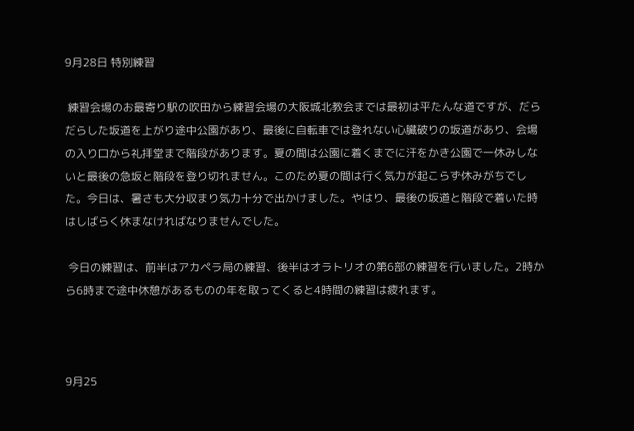9月28日 特別練習

 練習会場のお最寄り駅の吹田から練習会場の大阪城北教会までは最初は平たんな道ですが、だらだらした坂道を上がり途中公園があり、最後に自転車では登れない心臓破りの坂道があり、会場の入り口から礼拝堂まで階段があります。夏の間は公園に着くまでに汗をかき公園で一休みしないと最後の急坂と階段を登り切れません。このため夏の間は行く気力が起こらず休みがちでした。今日は、暑さも大分収まり気力十分で出かけました。やはり、最後の坂道と階段で着いた時はしばらく休まなければなりませんでした。

 今日の練習は、前半はアカペラ局の練習、後半はオラトリオの第6部の練習を行いました。2時から6時まで途中休憩があるものの年を取ってくると4時間の練習は疲れます。



9月25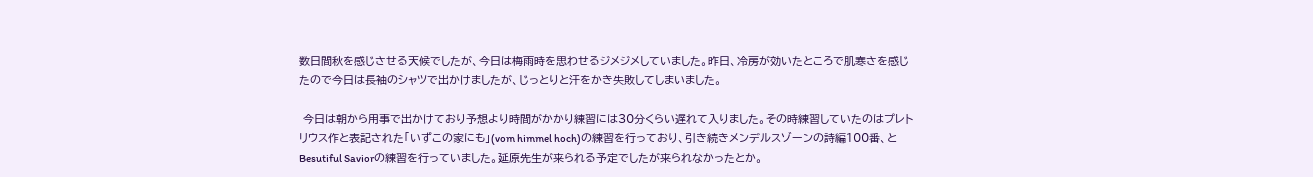数日間秋を感じさせる天候でしたが、今日は梅雨時を思わせるジメジメしていました。昨日、冷房が効いたところで肌寒さを感じたので今日は長袖のシャツで出かけましたが、じっとりと汗をかき失敗してしまいました。

 今日は朝から用事で出かけており予想より時間がかかり練習には30分くらい遅れて入りました。その時練習していたのはプレトリウス作と表記された「いずこの家にも」(vom himmel hoch)の練習を行っており、引き続きメンデルスゾーンの詩編100番、とBesutiful Saviorの練習を行っていました。延原先生が来られる予定でしたが来られなかったとか。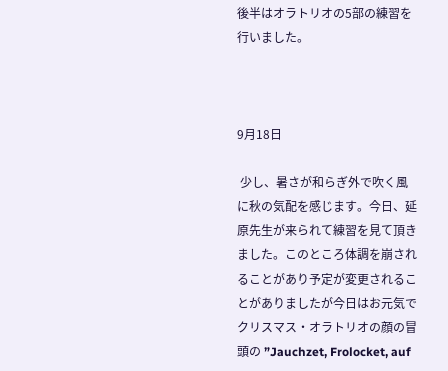後半はオラトリオの5部の練習を行いました。



9月18日

 少し、暑さが和らぎ外で吹く風に秋の気配を感じます。今日、延原先生が来られて練習を見て頂きました。このところ体調を崩されることがあり予定が変更されることがありましたが今日はお元気でクリスマス・オラトリオの顔の冒頭の ”Jauchzet, Frolocket, auf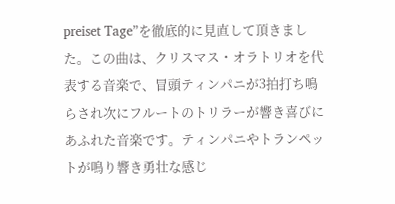preiset Tage”を徹底的に見直して頂きました。この曲は、クリスマス・オラトリオを代表する音楽で、冒頭ティンパニが3拍打ち鳴らされ次にフルートのトリラーが響き喜びにあふれた音楽です。ティンパニやトランペットが鳴り響き勇壮な感じ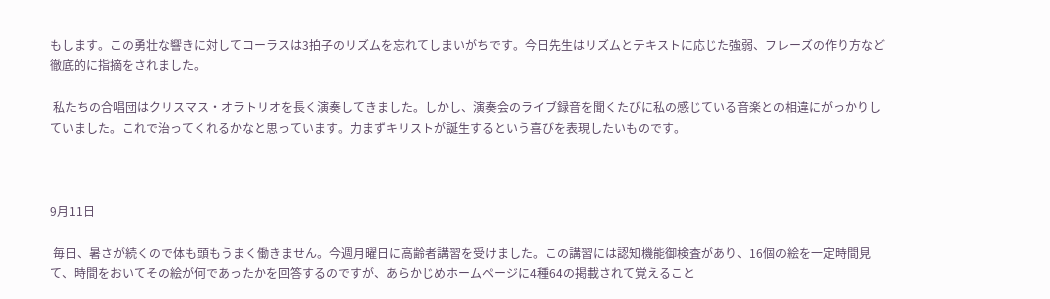もします。この勇壮な響きに対してコーラスは3拍子のリズムを忘れてしまいがちです。今日先生はリズムとテキストに応じた強弱、フレーズの作り方など徹底的に指摘をされました。

 私たちの合唱団はクリスマス・オラトリオを長く演奏してきました。しかし、演奏会のライブ録音を聞くたびに私の感じている音楽との相違にがっかりしていました。これで治ってくれるかなと思っています。力まずキリストが誕生するという喜びを表現したいものです。



9月11日

 毎日、暑さが続くので体も頭もうまく働きません。今週月曜日に高齢者講習を受けました。この講習には認知機能御検査があり、16個の絵を一定時間見て、時間をおいてその絵が何であったかを回答するのですが、あらかじめホームページに4種64の掲載されて覚えること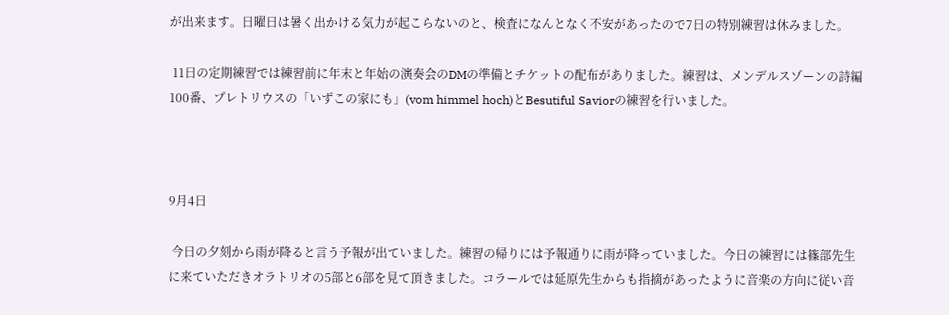が出来ます。日曜日は暑く出かける気力が起こらないのと、検査になんとなく不安があったので7日の特別練習は休みました。

 11日の定期練習では練習前に年末と年始の演奏会のDMの準備とチケットの配布がありました。練習は、メンデルスゾーンの詩編100番、プレトリウスの「いずこの家にも」(vom himmel hoch)とBesutiful Saviorの練習を行いました。



9月4日

 今日の夕刻から雨が降ると言う予報が出ていました。練習の帰りには予報通りに雨が降っていました。今日の練習には篠部先生に来ていただきオラトリオの5部と6部を見て頂きました。コラールでは延原先生からも指摘があったように音楽の方向に従い音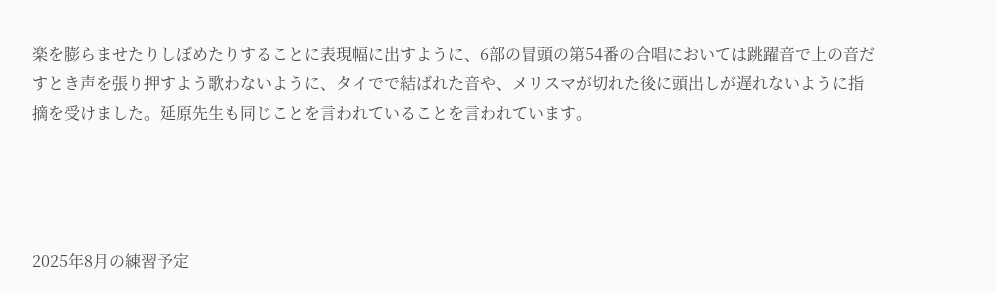楽を膨らませたりしぼめたりすることに表現幅に出すように、6部の冒頭の第54番の合唱においては跳躍音で上の音だすとき声を張り押すよう歌わないように、タイでで結ばれた音や、メリスマが切れた後に頭出しが遅れないように指摘を受けました。延原先生も同じことを言われていることを言われています。




2025年8月の練習予定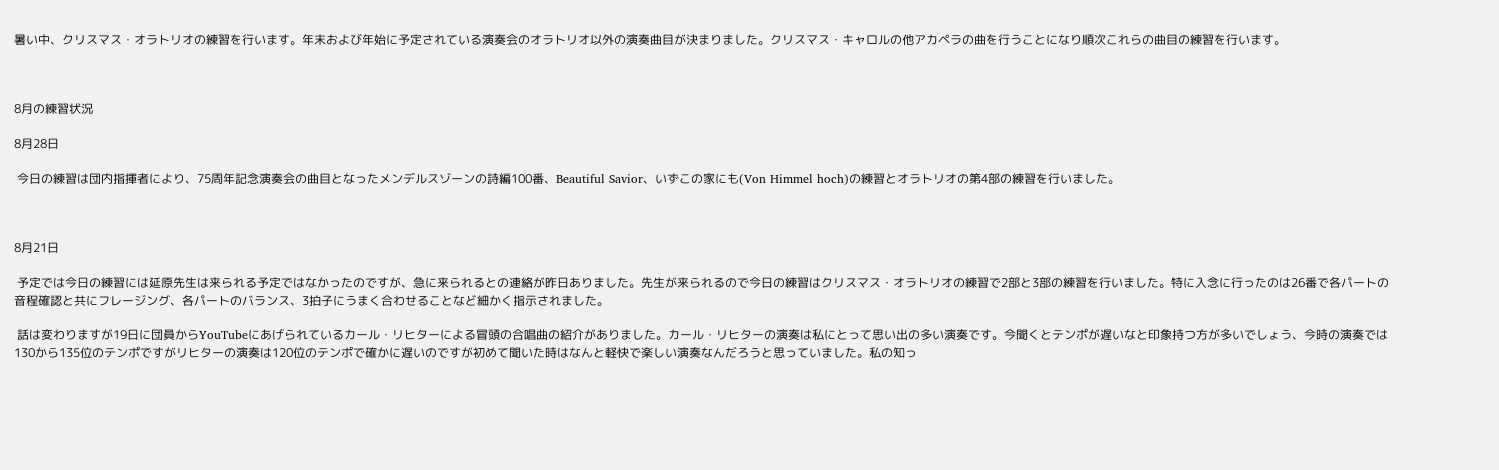暑い中、クリスマス・オラトリオの練習を行います。年末および年始に予定されている演奏会のオラトリオ以外の演奏曲目が決まりました。クリスマス・キャロルの他アカペラの曲を行うことになり順次これらの曲目の練習を行います。



8月の練習状況

8月28日

 今日の練習は団内指揮者により、75周年記念演奏会の曲目となったメンデルスゾーンの詩編100番、Beautiful Savior、いずこの家にも(Von Himmel hoch)の練習とオラトリオの第4部の練習を行いました。



8月21日

 予定では今日の練習には延原先生は来られる予定ではなかったのですが、急に来られるとの連絡が昨日ありました。先生が来られるので今日の練習はクリスマス・オラトリオの練習で2部と3部の練習を行いました。特に入念に行ったのは26番で各パートの音程確認と共にフレージング、各パートのバランス、3拍子にうまく合わせることなど細かく指示されました。

 話は変わりますが19日に団員からYouTubeにあげられているカール・リヒターによる冒頭の合唱曲の紹介がありました。カール・リヒターの演奏は私にとって思い出の多い演奏です。今聞くとテンポが遅いなと印象持つ方が多いでしょう、今時の演奏では130から135位のテンポですがリヒターの演奏は120位のテンポで確かに遅いのですが初めて聞いた時はなんと軽快で楽しい演奏なんだろうと思っていました。私の知っ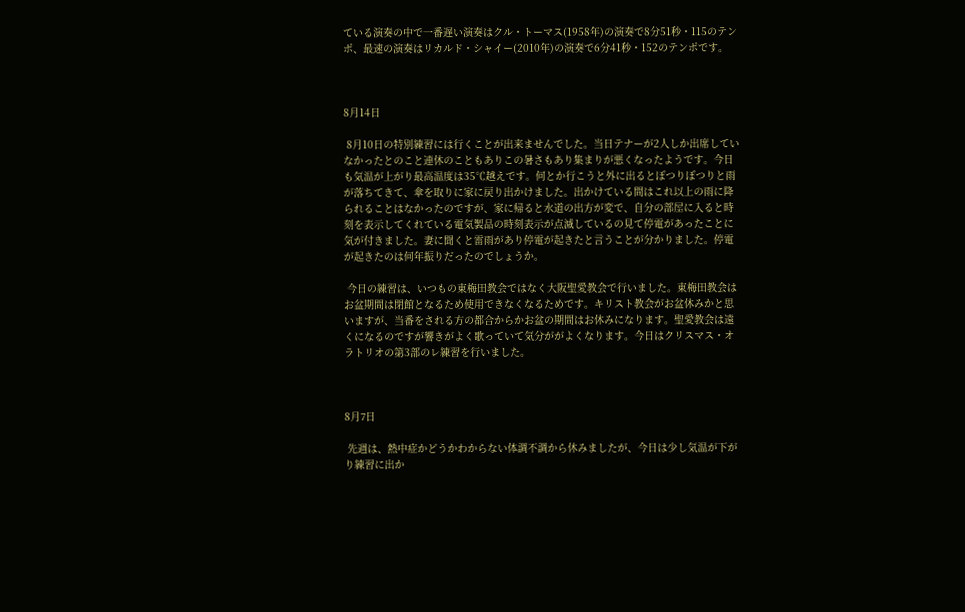ている演奏の中で一番遅い演奏はクル・トーマス(1958年)の演奏で8分51秒・115のテンポ、最速の演奏はリカルド・シャイー(2010年)の演奏で6分41秒・152のテンポです。



8月14日

 8月10日の特別練習には行くことが出来ませんでした。当日テナーが2人しか出席していなかったとのこと連休のこともありこの暑さもあり集まりが悪くなったようです。今日も気温が上がり最高温度は35℃越えです。何とか行こうと外に出るとぽつりぽつりと雨が落ちてきて、傘を取りに家に戻り出かけました。出かけている間はこれ以上の雨に降られることはなかったのですが、家に帰ると水道の出方が変で、自分の部屋に入ると時刻を表示してくれている電気製品の時刻表示が点滅しているの見て停電があったことに気が付きました。妻に聞くと雷雨があり停電が起きたと言うことが分かりました。停電が起きたのは何年振りだったのでしょうか。

 今日の練習は、いつもの東梅田教会ではなく大阪聖愛教会で行いました。東梅田教会はお盆期間は閉館となるため使用できなくなるためです。キリスト教会がお盆休みかと思いますが、当番をされる方の都合からかお盆の期間はお休みになります。聖愛教会は遠くになるのですが響きがよく歌っていて気分ががよくなります。今日はクリスマス・オラトリオの第3部のレ練習を行いました。



8月7日

 先週は、熱中症かどうかわからない体調不調から休みましたが、今日は少し気温が下がり練習に出か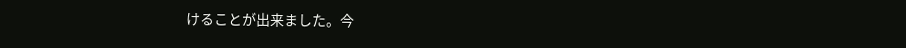けることが出来ました。今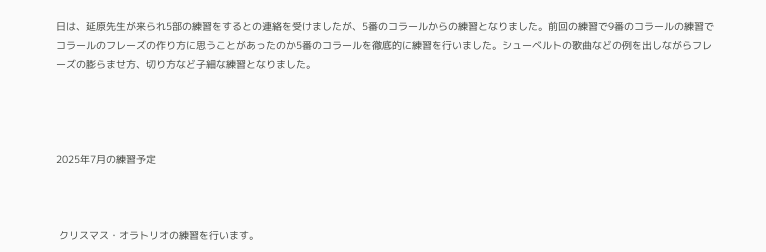日は、延原先生が来られ5部の練習をするとの連絡を受けましたが、5番のコラールからの練習となりました。前回の練習で9番のコラールの練習でコラールのフレーズの作り方に思うことがあったのか5番のコラールを徹底的に練習を行いました。シューベルトの歌曲などの例を出しながらフレーズの膨らませ方、切り方など子細な練習となりました。




2025年7月の練習予定



 クリスマス・オラトリオの練習を行います。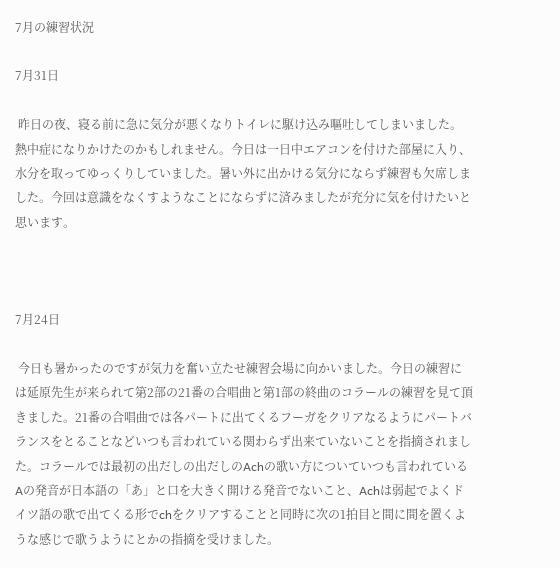7月の練習状況

7月31日

 昨日の夜、寝る前に急に気分が悪くなりトイレに駆け込み嘔吐してしまいました。熱中症になりかけたのかもしれません。今日は一日中エアコンを付けた部屋に入り、水分を取ってゆっくりしていました。暑い外に出かける気分にならず練習も欠席しました。今回は意識をなくすようなことにならずに済みましたが充分に気を付けたいと思います。



7月24日

 今日も暑かったのですが気力を奮い立たせ練習会場に向かいました。今日の練習には延原先生が来られて第2部の21番の合唱曲と第1部の終曲のコラールの練習を見て頂きました。21番の合唱曲では各パートに出てくるフーガをクリアなるようにパートバランスをとることなどいつも言われている関わらず出来ていないことを指摘されました。コラールでは最初の出だしの出だしのAchの歌い方についていつも言われているAの発音が日本語の「あ」と口を大きく開ける発音でないこと、Achは弱起でよくドイツ語の歌で出てくる形でchをクリアすることと同時に次の1拍目と間に間を置くような感じで歌うようにとかの指摘を受けました。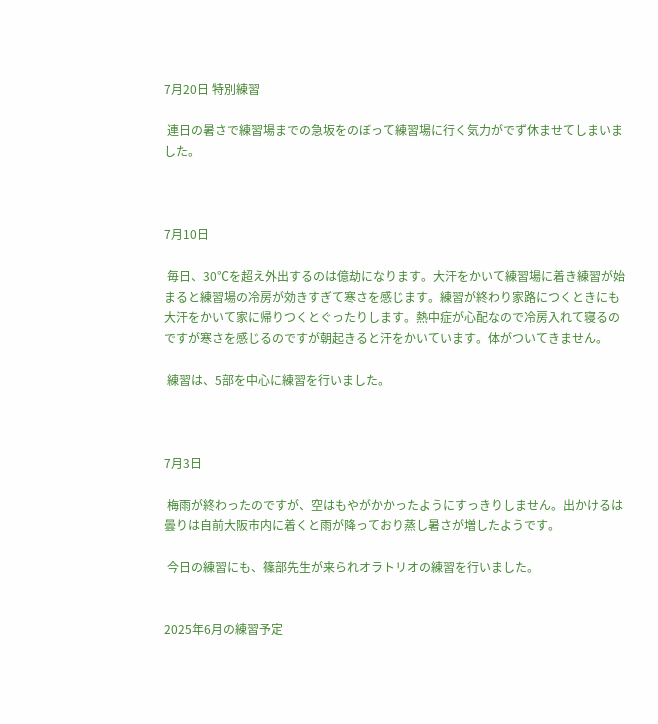7月20日 特別練習

 連日の暑さで練習場までの急坂をのぼって練習場に行く気力がでず休ませてしまいました。



7月10日

 毎日、30℃を超え外出するのは億劫になります。大汗をかいて練習場に着き練習が始まると練習場の冷房が効きすぎて寒さを感じます。練習が終わり家路につくときにも大汗をかいて家に帰りつくとぐったりします。熱中症が心配なので冷房入れて寝るのですが寒さを感じるのですが朝起きると汗をかいています。体がついてきません。

 練習は、5部を中心に練習を行いました。



7月3日

 梅雨が終わったのですが、空はもやがかかったようにすっきりしません。出かけるは曇りは自前大阪市内に着くと雨が降っており蒸し暑さが増したようです。

 今日の練習にも、篠部先生が来られオラトリオの練習を行いました。


2025年6月の練習予定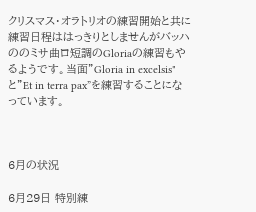クリスマス・オラトリオの練習開始と共に練習日程ははっきりとしませんがバッハののミサ曲ロ短調のGloriaの練習もやるようです。当面”Gloria in excelsis"と”Et in terra pax”を練習することになっています。



6月の状況

6月29日 特別練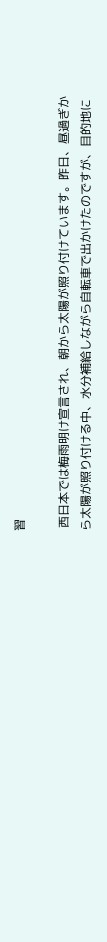習

 西日本では梅雨明け宣言され、朝から太陽が照り付けています。昨日、昼過ぎから太陽が照り付ける中、水分補給しながら自転車で出かけたのですが、目的地に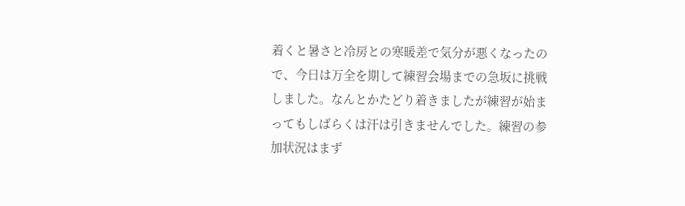着くと暑さと冷房との寒暖差で気分が悪くなったので、今日は万全を期して練習会場までの急坂に挑戦しました。なんとかたどり着きましたが練習が始まってもしばらくは汗は引きませんでした。練習の参加状況はまず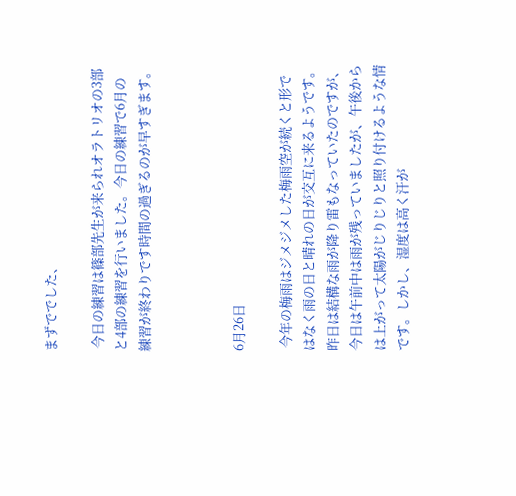まずででした、

 今日の練習は篠部先生が来られオラトリオの3部と4部の練習を行いました。今日の練習で6月の練習が終わりです時間の過ぎるのが早すぎます。



6月26日

 今年の梅雨はジメジメした梅雨空が続くと形ではなく雨の日と晴れの日が交互に来るようです。昨日は結構な雨が降り雷もなっていたのですが、今日は午前中は雨が残っていましたが、午後からは上がって太陽がじりじりと照り付けるような情です。しかし、湿度は高く汗が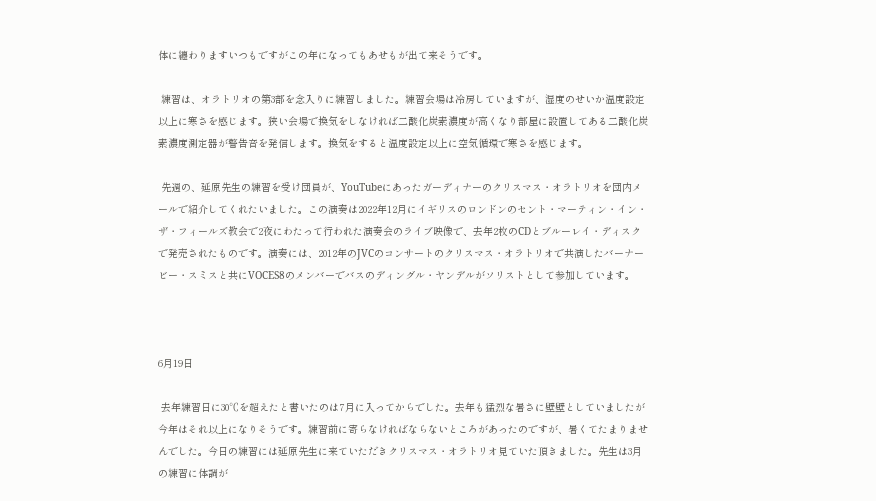体に纏わりますいつもですがこの年になってもあせもが出て来そうです。

 練習は、オラトリオの第3部を念入りに練習しました。練習会場は冷房していますが、湿度のせいか温度設定以上に寒さを感じます。狭い会場で換気をしなければ二酸化炭素濃度が高くなり部屋に設置してある二酸化炭素濃度測定器が警告音を発信します。換気をすると温度設定以上に空気循環で寒さを感じます。

 先週の、延原先生の練習を受け団員が、YouTubeにあったガーディナーのクリスマス・オラトリオを団内メールで紹介してくれたいました。この演奏は2022年12月にイギリスのロンドンのセント・マーティン・イン・ザ・フィールズ教会で2夜にわたって行われた演奏会のライブ映像で、去年2枚のCDとブルーレイ・ディスクで発売されたものです。演奏には、2012年のJVCのコンサートのクリスマス・オラトリオで共演したバーナービー・スミスと共にVOCES8のメンバーでバスのディングル・ヤンデルがソリストとして参加しています。



6月19日

 去年練習日に30℃を超えたと書いたのは7月に入ってからでした。去年も猛烈な暑さに壁壁としていましたが今年はそれ以上になりそうです。練習前に寄らなければならないところがあったのですが、暑くてたまりませんでした。今日の練習には延原先生に来ていただきクリスマス・オラトリオ見ていた頂きました。先生は3月の練習に体調が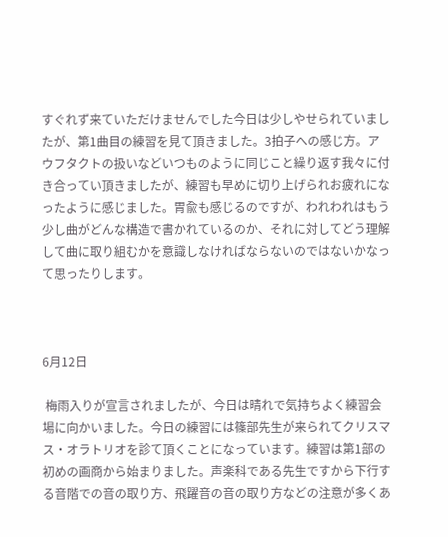すぐれず来ていただけませんでした今日は少しやせられていましたが、第1曲目の練習を見て頂きました。3拍子への感じ方。アウフタクトの扱いなどいつものように同じこと繰り返す我々に付き合ってい頂きましたが、練習も早めに切り上げられお疲れになったように感じました。胃兪も感じるのですが、われわれはもう少し曲がどんな構造で書かれているのか、それに対してどう理解して曲に取り組むかを意識しなければならないのではないかなって思ったりします。



6月12日

 梅雨入りが宣言されましたが、今日は晴れで気持ちよく練習会場に向かいました。今日の練習には篠部先生が来られてクリスマス・オラトリオを診て頂くことになっています。練習は第1部の初めの画商から始まりました。声楽科である先生ですから下行する音階での音の取り方、飛躍音の音の取り方などの注意が多くあ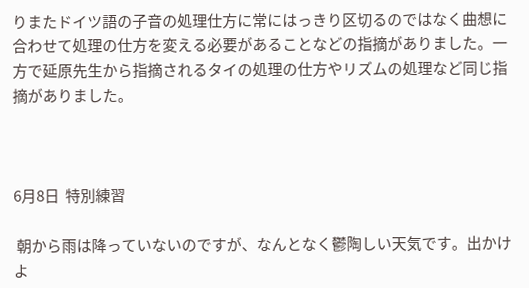りまたドイツ語の子音の処理仕方に常にはっきり区切るのではなく曲想に合わせて処理の仕方を変える必要があることなどの指摘がありました。一方で延原先生から指摘されるタイの処理の仕方やリズムの処理など同じ指摘がありました。



6月8日  特別練習

 朝から雨は降っていないのですが、なんとなく鬱陶しい天気です。出かけよ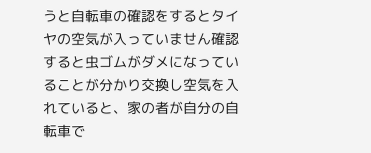うと自転車の確認をするとタイヤの空気が入っていません確認すると虫ゴムがダメになっていることが分かり交換し空気を入れていると、家の者が自分の自転車で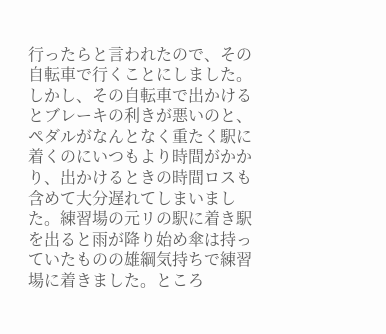行ったらと言われたので、その自転車で行くことにしました。しかし、その自転車で出かけるとブレーキの利きが悪いのと、ペダルがなんとなく重たく駅に着くのにいつもより時間がかかり、出かけるときの時間ロスも含めて大分遅れてしまいました。練習場の元リの駅に着き駅を出ると雨が降り始め傘は持っていたものの雄綱気持ちで練習場に着きました。ところ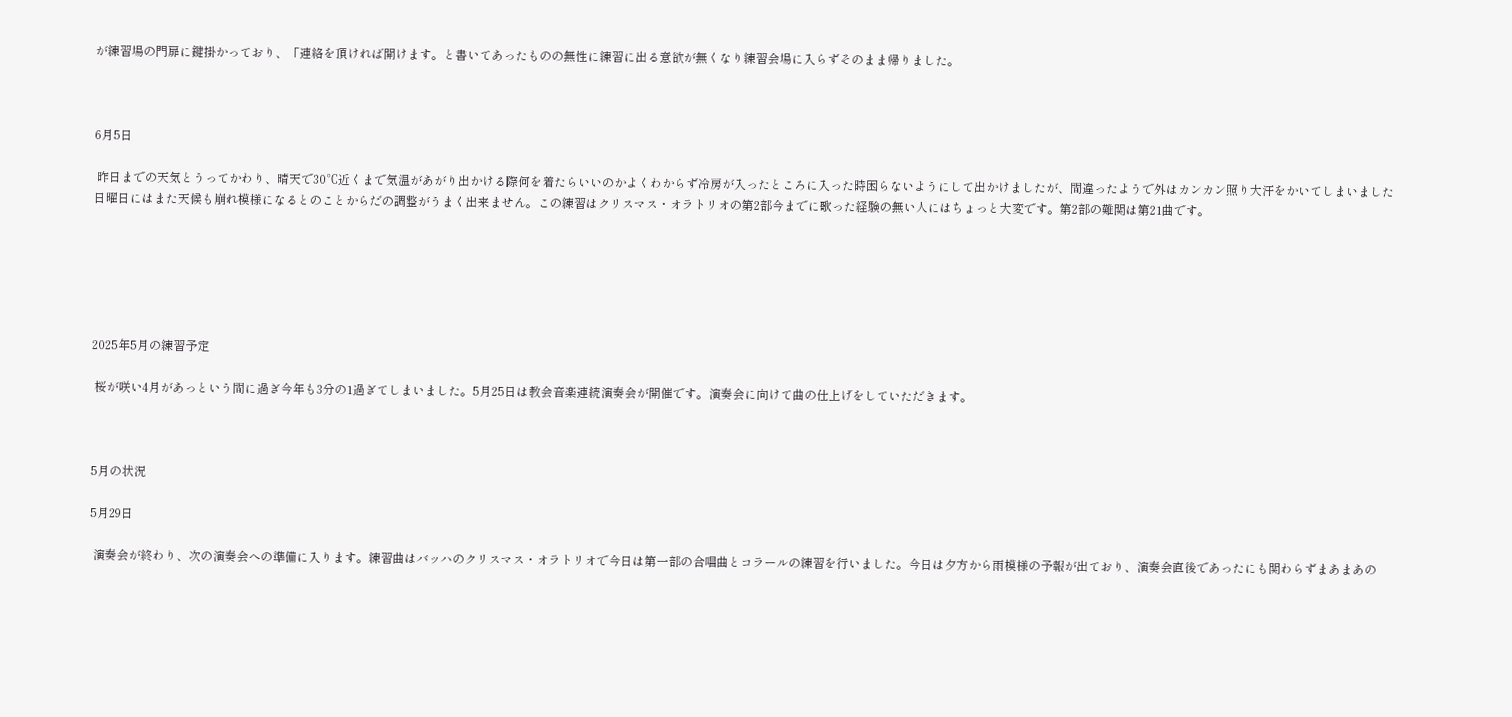が練習場の門扉に鍵掛かっており、「連絡を頂ければ開けます。と書いてあったものの無性に練習に出る意欲が無くなり練習会場に入らずそのまま帰りました。



6月5日

 昨日までの天気とうってかわり、晴天で30℃近くまで気温があがり出かける際何を着たらいいのかよくわからず冷房が入ったところに入った時困らないようにして出かけましたが、間違ったようで外はカンカン照り大汗をかいてしまいました日曜日にはまた天候も崩れ模様になるとのことからだの調整がうまく出来ません。この練習はクリスマス・オラトリオの第2部今までに歌った経験の無い人にはちょっと大変です。第2部の難関は第21曲です。






2025年5月の練習予定

 桜が咲い4月があっという間に過ぎ今年も3分の1過ぎてしまいました。5月25日は教会音楽連続演奏会が開催です。演奏会に向けて曲の仕上げをしていただきます。



5月の状況

5月29日

 演奏会が終わり、次の演奏会への準備に入ります。練習曲はバッハのクリスマス・オラトリオで今日は第一部の合唱曲とコラールの練習を行いました。今日は夕方から雨模様の予報が出ており、演奏会直後であったにも関わらずまあまあの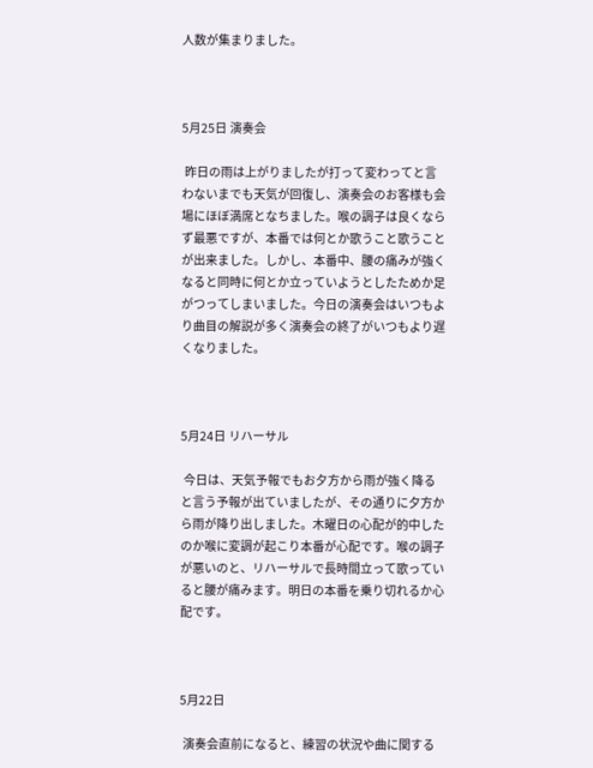人数が集まりました。



5月25日 演奏会

 昨日の雨は上がりましたが打って変わってと言わないまでも天気が回復し、演奏会のお客様も会場にほぼ満席となちました。喉の調子は良くならず最悪ですが、本番では何とか歌うこと歌うことが出来ました。しかし、本番中、腰の痛みが強くなると同時に何とか立っていようとしたためか足がつってしまいました。今日の演奏会はいつもより曲目の解説が多く演奏会の終了がいつもより遅くなりました。



5月24日 リハーサル

 今日は、天気予報でもお夕方から雨が強く降ると言う予報が出ていましたが、その通りに夕方から雨が降り出しました。木曜日の心配が的中したのか喉に変調が起こり本番が心配です。喉の調子が悪いのと、リハーサルで長時間立って歌っていると腰が痛みます。明日の本番を乗り切れるか心配です。



5月22日

 演奏会直前になると、練習の状況や曲に関する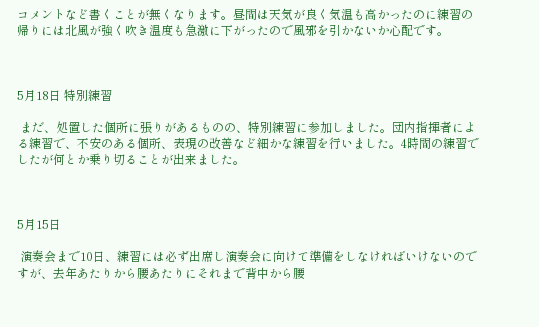コメントなど書くことが無くなります。昼間は天気が良く気温も高かったのに練習の帰りには北風が強く吹き温度も急激に下がったので風邪を引かないか心配です。



5月18日 特別練習

 まだ、処置した個所に張りがあるものの、特別練習に参加しました。団内指揮者による練習で、不安のある個所、表現の改善など細かな練習を行いました。4時間の練習でしたが何とか乗り切ることが出来ました。



5月15日

 演奏会まで10日、練習には必ず出席し演奏会に向けて準備をしなければいけないのですが、去年あたりから腰あたりにそれまで背中から腰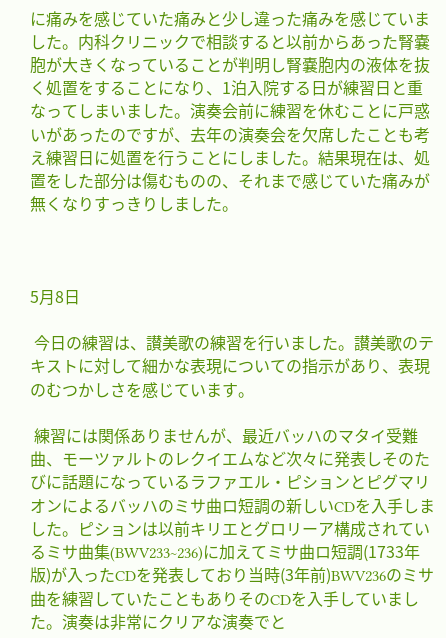に痛みを感じていた痛みと少し違った痛みを感じていました。内科クリニックで相談すると以前からあった腎嚢胞が大きくなっていることが判明し腎嚢胞内の液体を抜く処置をすることになり、1泊入院する日が練習日と重なってしまいました。演奏会前に練習を休むことに戸惑いがあったのですが、去年の演奏会を欠席したことも考え練習日に処置を行うことにしました。結果現在は、処置をした部分は傷むものの、それまで感じていた痛みが無くなりすっきりしました。



5月8日

 今日の練習は、讃美歌の練習を行いました。讃美歌のテキストに対して細かな表現についての指示があり、表現のむつかしさを感じています。

 練習には関係ありませんが、最近バッハのマタイ受難曲、モーツァルトのレクイエムなど次々に発表しそのたびに話題になっているラファエル・ピションとピグマリオンによるバッハのミサ曲ロ短調の新しいCDを入手しました。ピションは以前キリエとグロリーア構成されているミサ曲集(BWV233~236)に加えてミサ曲ロ短調(1733年版)が入ったCDを発表しており当時(3年前)BWV236のミサ曲を練習していたこともありそのCDを入手していました。演奏は非常にクリアな演奏でと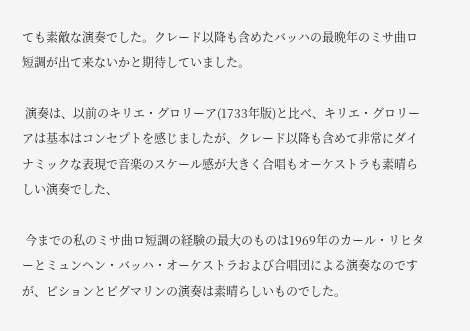ても素敵な演奏でした。クレード以降も含めたバッハの最晩年のミサ曲ロ短調が出て来ないかと期待していました。

 演奏は、以前のキリエ・グロリーア(1733年版)と比べ、キリエ・グロリーアは基本はコンセプトを感じましたが、クレード以降も含めて非常にダイナミックな表現で音楽のスケール感が大きく合唱もオーケストラも素晴らしい演奏でした、

 今までの私のミサ曲ロ短調の経験の最大のものは1969年のカール・リヒターとミュンヘン・バッハ・オーケストラおよび合唱団による演奏なのですが、ピションとピグマリンの演奏は素晴らしいものでした。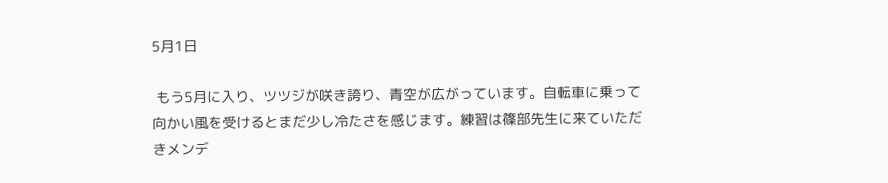5月1日

 もう5月に入り、ツツジが咲き誇り、青空が広がっています。自転車に乗って向かい風を受けるとまだ少し冷たさを感じます。練習は篠部先生に来ていただきメンデ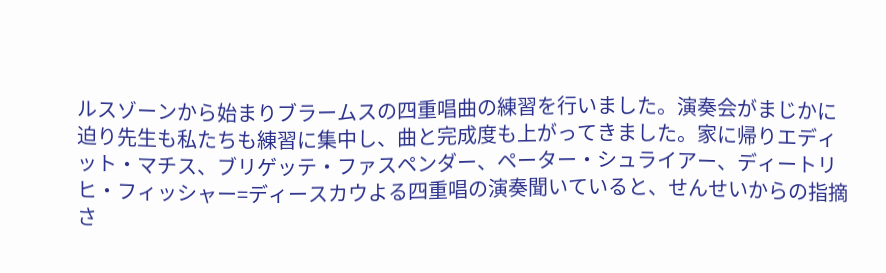ルスゾーンから始まりブラームスの四重唱曲の練習を行いました。演奏会がまじかに迫り先生も私たちも練習に集中し、曲と完成度も上がってきました。家に帰りエディット・マチス、ブリゲッテ・ファスペンダー、ペーター・シュライアー、ディートリヒ・フィッシャー=ディースカウよる四重唱の演奏聞いていると、せんせいからの指摘さ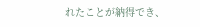れたことが納得でき、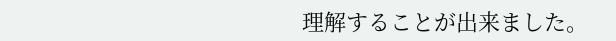理解することが出来ました。